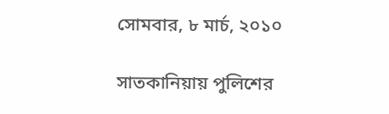সোমবার, ৮ মার্চ, ২০১০

সাতকানিয়ায় পুলিশের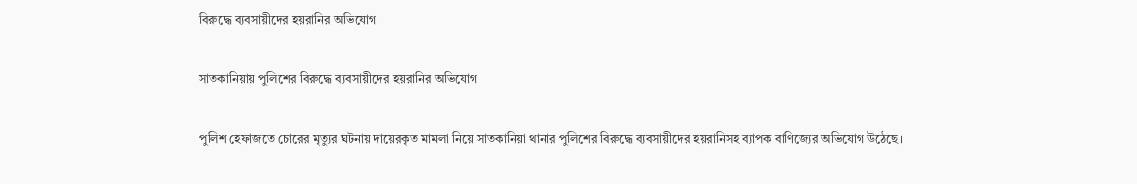বিরুদ্ধে ব্যবসায়ীদের হয়রানির অভিযোগ

সাতকানিয়ায় পুলিশের বিরুদ্ধে ব্যবসায়ীদের হয়রানির অভিযোগ

পুলিশ হেফাজতে চোরের মৃত্যুর ঘটনায় দায়েরকৃত মামলা নিয়ে সাতকানিয়া থানার পুলিশের বিরুদ্ধে ব্যবসায়ীদের হয়রানিসহ ব্যাপক বাণিজ্যের অভিযোগ উঠেছে।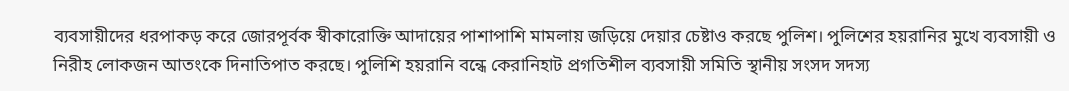ব্যবসায়ীদের ধরপাকড় করে জোরপূর্বক স্বীকারোক্তি আদায়ের পাশাপাশি মামলায় জড়িয়ে দেয়ার চেষ্টাও করছে পুলিশ। পুলিশের হয়রানির মুখে ব্যবসায়ী ও নিরীহ লোকজন আতংকে দিনাতিপাত করছে। পুলিশি হয়রানি বন্ধে কেরানিহাট প্রগতিশীল ব্যবসায়ী সমিতি স্থানীয় সংসদ সদস্য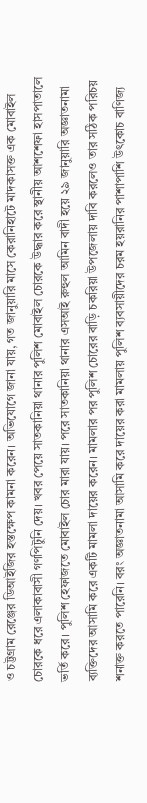ও চট্টগ্রাম রেঞ্জের ডিআইজির হস্তক্ষেপ কামনা করেন। অভিযোগে জানা যায়, গত জানুয়ারি মাসে কেরানিহাটে মাদকাসক্ত এক মোবাইল চোরকে ধরে এলাকাবাসী গণপিটুনি দেয়। খবর পেয়ে সাতকানিয়া থানার পুলিশ মোবাইল চোরকে উদ্ধার করে স্থানীয় আশশেফা হাসপাতালে ভর্তি করে। পুলিশ হেফাজতে মোবাইল চোর মারা যায়। পরে সাতকানিয়া থানার এসআই রুহুল আমিন বাদী হয়ে ২৯ জানুয়ারি অজ্ঞাতনামা ব্যক্তিদের আসামি করে একটি মামলা দায়ের করেন। মামলার পর পুলিশ চোরের বাড়ি চকরিয়া উপজেলায় দাবি করলেও তার সঠিক পরিচয় শনাক্ত করতে পারেনি। বরং অজ্ঞাতনামা আসামি করে দায়ের করা মামলায় পুলিশ ব্যবসায়ীদের চরম হয়রানির পাশাপাশি উৎকোচ বাণিজ্য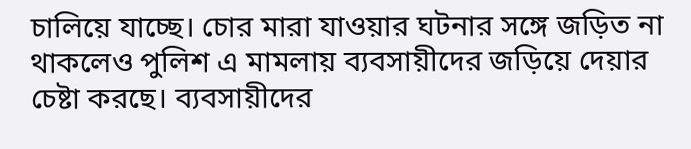চালিয়ে যাচ্ছে। চোর মারা যাওয়ার ঘটনার সঙ্গে জড়িত না থাকলেও পুলিশ এ মামলায় ব্যবসায়ীদের জড়িয়ে দেয়ার চেষ্টা করছে। ব্যবসায়ীদের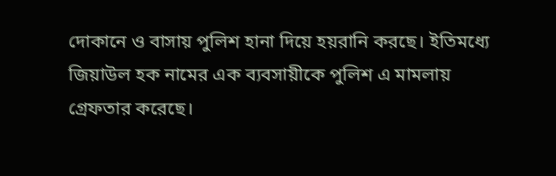দোকানে ও বাসায় পুলিশ হানা দিয়ে হয়রানি করছে। ইতিমধ্যে জিয়াউল হক নামের এক ব্যবসায়ীকে পুলিশ এ মামলায় গ্রেফতার করেছে।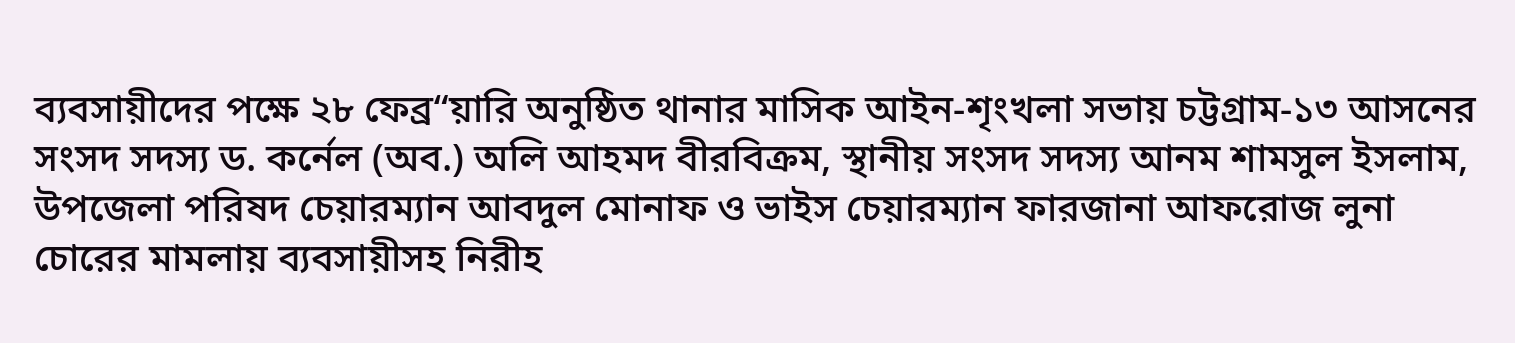ব্যবসায়ীদের পক্ষে ২৮ ফেব্র“য়ারি অনুষ্ঠিত থানার মাসিক আইন-শৃংখলা সভায় চট্টগ্রাম-১৩ আসনের সংসদ সদস্য ড. কর্নেল (অব.) অলি আহমদ বীরবিক্রম, স্থানীয় সংসদ সদস্য আনম শামসুল ইসলাম, উপজেলা পরিষদ চেয়ারম্যান আবদুল মোনাফ ও ভাইস চেয়ারম্যান ফারজানা আফরোজ লুনা চোরের মামলায় ব্যবসায়ীসহ নিরীহ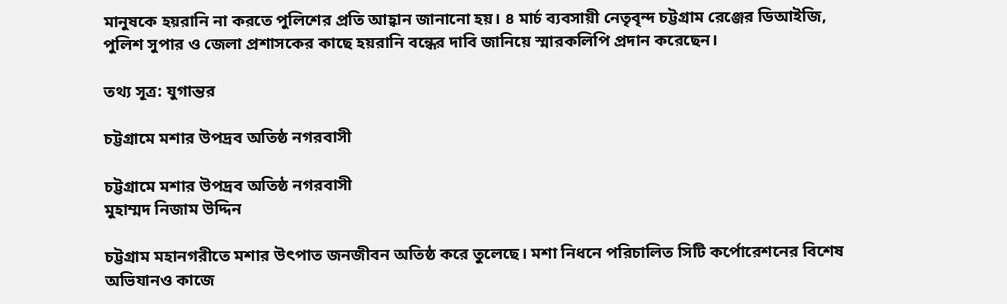মানুষকে হয়রানি না করতে পুলিশের প্রতি আহ্বান জানানো হয়। ৪ মার্চ ব্যবসায়ী নেতৃবৃন্দ চট্টগ্রাম রেঞ্জের ডিআইজি, পুলিশ সুপার ও জেলা প্রশাসকের কাছে হয়রানি বন্ধের দাবি জানিয়ে স্মারকলিপি প্রদান করেছেন।

তথ্য সূত্র: যুগান্তর

চট্টগ্রামে মশার উপদ্রব অতিষ্ঠ নগরবাসী

চট্টগ্রামে মশার উপদ্রব অতিষ্ঠ নগরবাসী
মুহাম্মদ নিজাম উদ্দিন

চট্টগ্রাম মহানগরীতে মশার উৎপাত জনজীবন অতিষ্ঠ করে তুলেছে। মশা নিধনে পরিচালিত সিটি কর্পোরেশনের বিশেষ অভিযানও কাজে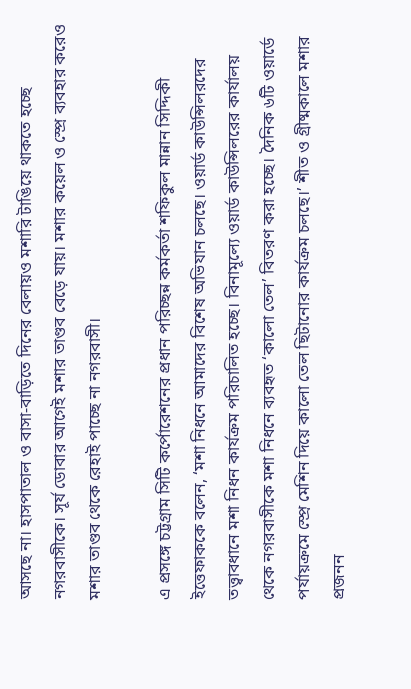আসছে না। হাসপাতাল ও বাসা-বাড়িতে দিনের বেলায়ও মশারি টাঙিয়ে থাকতে হচ্ছে নগরবাসীকে। সূর্য ডোবার আগেই মশার তাণ্ডব বেড়ে যায়। মশার কয়েল ও স্প্রে ব্যবহার করেও মশার তাণ্ডব থেকে রেহাই পাচ্ছে না নগরবাসী।

এ প্রসঙ্গে চট্টগ্রাম সিটি কর্পোরেশনের প্রধান পরিচ্ছন্ন কর্মকর্তা শফিকুল মান্নান সিদ্দিকী ইত্তেফাককে বলেন, ‘মশা নিধনে আমাদের বিশেষ অভিযান চলছে। ওয়ার্ড কাউন্সিলরদের তত্ত্বাবধানে মশা নিধন কার্যক্রম পরিচালিত হচ্ছে। বিনামূল্যে ওয়ার্ড কাউন্সিলরের কার্যালয় থেকে নগরবাসীকে মশা নিধনে ব্যবহৃত ‘কালো তেল’ বিতরণ করা হচ্ছে। দৈনিক ৬টি ওয়ার্ডে পর্যায়ক্রমে স্প্রে মেশিন দিয়ে কালো তেল ছিটানোর কার্যক্রম চলছে।’ শীত ও গ্রীষ্মকালে মশার প্রজনন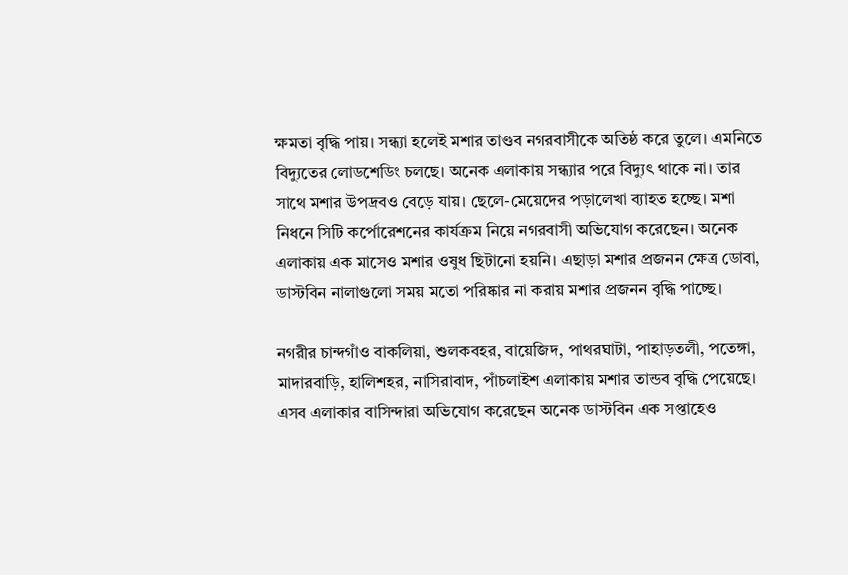ক্ষমতা বৃদ্ধি পায়। সন্ধ্যা হলেই মশার তাণ্ডব নগরবাসীকে অতিষ্ঠ করে তুলে। এমনিতে বিদ্যুতের লোডশেডিং চলছে। অনেক এলাকায় সন্ধ্যার পরে বিদ্যুৎ থাকে না। তার সাথে মশার উপদ্রবও বেড়ে যায়। ছেলে-মেয়েদের পড়ালেখা ব্যাহত হচ্ছে। মশা নিধনে সিটি কর্পোরেশনের কার্যক্রম নিয়ে নগরবাসী অভিযোগ করেছেন। অনেক এলাকায় এক মাসেও মশার ওষুধ ছিটানো হয়নি। এছাড়া মশার প্রজনন ক্ষেত্র ডোবা, ডাস্টবিন নালাগুলো সময় মতো পরিষ্কার না করায় মশার প্রজনন বৃদ্ধি পাচ্ছে।

নগরীর চান্দগাঁও বাকলিয়া, শুলকবহর, বায়েজিদ, পাথরঘাটা, পাহাড়তলী, পতেঙ্গা, মাদারবাড়ি, হালিশহর, নাসিরাবাদ, পাঁচলাইশ এলাকায় মশার তান্ডব বৃদ্ধি পেয়েছে। এসব এলাকার বাসিন্দারা অভিযোগ করেছেন অনেক ডাস্টবিন এক সপ্তাহেও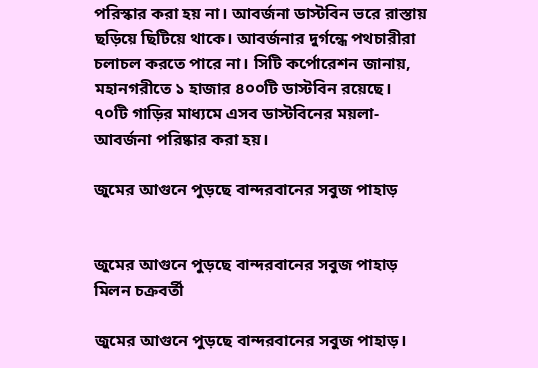পরিস্কার করা হয় না। আবর্জনা ডাস্টবিন ভরে রাস্তায় ছড়িয়ে ছিটিয়ে থাকে। আবর্জনার দুর্গন্ধে পথচারীরা চলাচল করতে পারে না। সিটি কর্পোরেশন জানায়, মহানগরীতে ১ হাজার ৪০০টি ডাস্টবিন রয়েছে। ৭০টি গাড়ির মাধ্যমে এসব ডাস্টবিনের ময়লা-আবর্জনা পরিষ্কার করা হয়।

জুমের আগুনে পুড়ছে বান্দরবানের সবুজ পাহাড়


জুমের আগুনে পুড়ছে বান্দরবানের সবুজ পাহাড় মিলন চক্রবর্তী

জুমের আগুনে পুড়ছে বান্দরবানের সবুজ পাহাড়।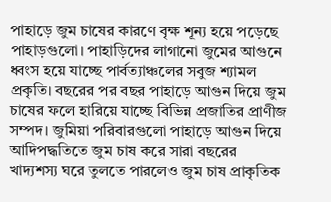পাহাড়ে জুম চাষের কারণে বৃক্ষ শূন্য হয়ে পড়েছে পাহাড়গুলো। পাহাড়িদের লাগানো জুমের আগুনে ধ্বংস হয়ে যাচ্ছে পার্বত্যাঞ্চলের সবুজ শ্যামল প্রকৃতি। বছরের পর বছর পাহাড়ে আগুন দিয়ে জুম চাষের ফলে হারিয়ে যাচ্ছে বিভিন্ন প্রজাতির প্রাণীজ সম্পদ। জুমিয়া পরিবারগুলো পাহাড়ে আগুন দিয়ে আদিপদ্ধতিতে জুম চাষ করে সারা বছরের খাদ্যশস্য ঘরে তুলতে পারলেও জুম চাষ প্রাকৃতিক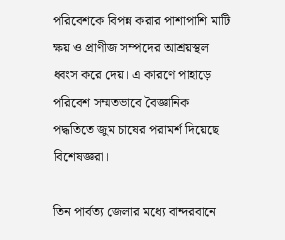পরিবেশকে বিপন্ন করার পাশাপাশি মাটি ক্ষয় ও প্রাণীজ সম্পদের আশ্রয়স্থল ধ্বংস করে দেয়। এ কারণে পাহাড়ে পরিবেশ সম্মতভাবে বৈজ্ঞানিক পদ্ধতিতে জুম চাষের পরামর্শ দিয়েছে বিশেষজ্ঞরা।

তিন পার্বত্য জেলার মধ্যে বান্দরবানে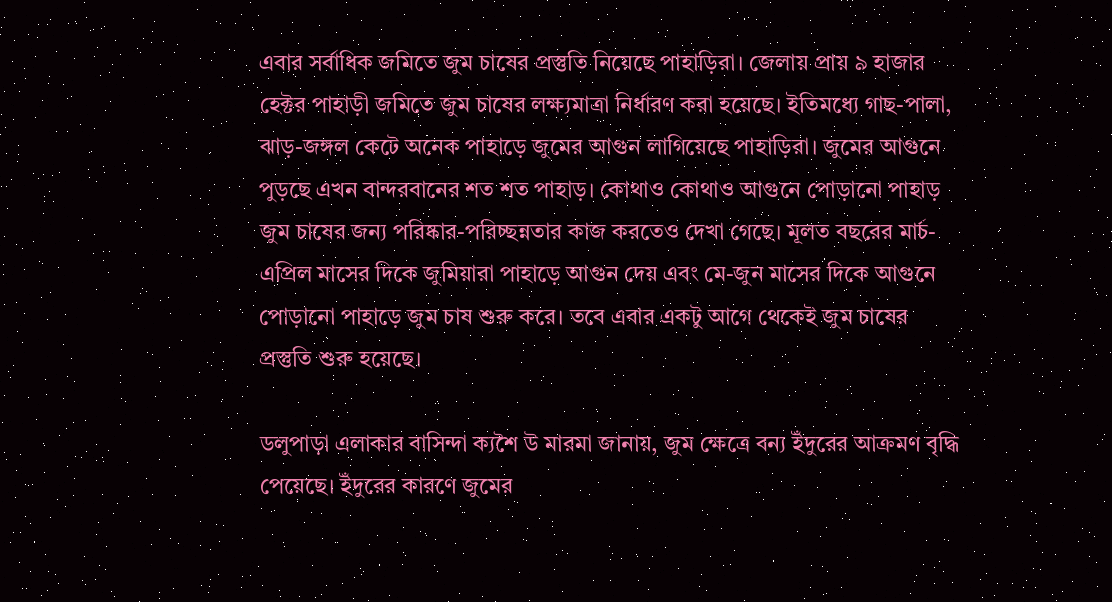এবার সর্বাধিক জমিতে জুম চাষের প্রস্তুতি নিয়েছে পাহাড়িরা। জেলায় প্রায় ৯ হাজার হেক্টর পাহাড়ী জমিতে জুম চাষের লক্ষ্যমাত্রা নির্ধারণ করা হয়েছে। ইতিমধ্যে গাছ-পালা, ঝাড়-জঙ্গল কেটে অনেক পাহাড়ে জুমের আগুন লাগিয়েছে পাহাড়িরা। জুমের আগুনে পুড়ছে এখন বান্দরবানের শত শত পাহাড়। কোথাও কোথাও আগুনে পোড়ানো পাহাড় জুম চাষের জন্য পরিষ্কার-পরিচ্ছন্নতার কাজ করতেও দেখা গেছে। মূলত বছরের মার্চ-এপ্রিল মাসের দিকে জুমিয়ারা পাহাড়ে আগুন দেয় এবং মে-জুন মাসের দিকে আগুনে পোড়ানো পাহাড়ে জুম চাষ শুরু করে। তবে এবার একটু আগে থেকেই জুম চাষের প্রস্তুতি শুরু হয়েছে।

ডলুপাড়া এলাকার বাসিন্দা ক্যশৈ উ মারমা জানায়, জুম ক্ষেত্রে বন্য ইঁদুরের আক্রমণ বৃদ্ধি পেয়েছে। ইঁদুরের কারণে জুমের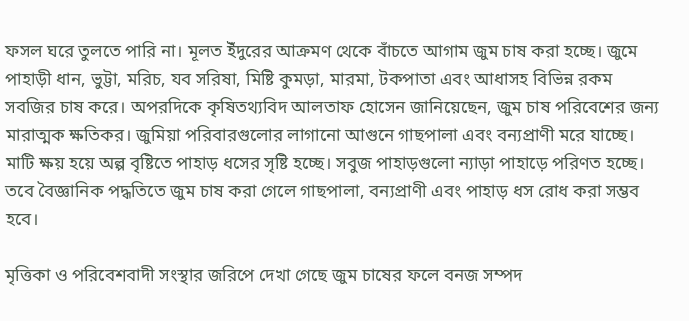ফসল ঘরে তুলতে পারি না। মূলত ইঁদুরের আক্রমণ থেকে বাঁচতে আগাম জুম চাষ করা হচ্ছে। জুমে পাহাড়ী ধান, ভুট্টা, মরিচ, যব সরিষা, মিষ্টি কুমড়া, মারমা, টকপাতা এবং আধাসহ বিভিন্ন রকম সবজির চাষ করে। অপরদিকে কৃষিতথ্যবিদ আলতাফ হোসেন জানিয়েছেন, জুম চাষ পরিবেশের জন্য মারাত্মক ক্ষতিকর। জুমিয়া পরিবারগুলোর লাগানো আগুনে গাছপালা এবং বন্যপ্রাণী মরে যাচ্ছে। মাটি ক্ষয় হয়ে অল্প বৃষ্টিতে পাহাড় ধসের সৃষ্টি হচ্ছে। সবুজ পাহাড়গুলো ন্যাড়া পাহাড়ে পরিণত হচ্ছে। তবে বৈজ্ঞানিক পদ্ধতিতে জুম চাষ করা গেলে গাছপালা, বন্যপ্রাণী এবং পাহাড় ধস রোধ করা সম্ভব হবে।

মৃত্তিকা ও পরিবেশবাদী সংস্থার জরিপে দেখা গেছে জুম চাষের ফলে বনজ সম্পদ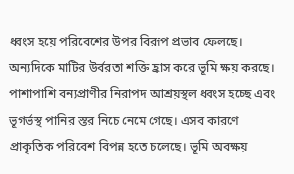ধ্বংস হয়ে পরিবেশের উপর বিরূপ প্রভাব ফেলছে। অন্যদিকে মাটির উর্বরতা শক্তি হ্রাস করে ভূমি ক্ষয় করছে। পাশাপাশি বন্যপ্রাণীর নিরাপদ আশ্রয়স্থল ধ্বংস হচ্ছে এবং ভূগর্ভস্থ পানির স্তর নিচে নেমে গেছে। এসব কারণে প্রাকৃতিক পরিবেশ বিপন্ন হতে চলেছে। ভূমি অবক্ষয়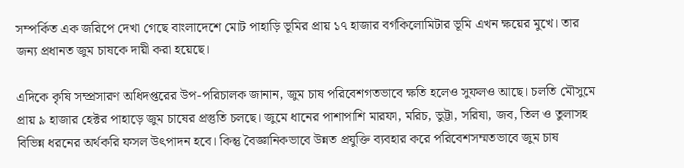সম্পর্কিত এক জরিপে দেখা গেছে বাংলাদেশে মোট পাহাড়ি ভূমির প্রায় ১৭ হাজার বর্গকিলোমিটার ভূমি এখন ক্ষয়ের মুখে। তার জন্য প্রধানত জুম চাষকে দায়ী করা হয়েছে।

এদিকে কৃষি সম্প্রসারণ অধিদপ্তরের উপ-পরিচালক জানান, জুম চাষ পরিবেশগতভাবে ক্ষতি হলেও সুফলও আছে। চলতি মৌসুমে প্রায় ৯ হাজার হেক্টর পাহাড়ে জুম চাষের প্রস্তুতি চলছে। জুমে ধানের পাশাপাশি মারফা, মরিচ, ভুট্টা, সরিষা, জব, তিল ও তুলাসহ বিভিন্ন ধরনের অর্থকরি ফসল উৎপাদন হবে। কিন্তু বৈজ্ঞানিকভাবে উন্নত প্রযুক্তি ব্যবহার করে পরিবেশসম্মতভাবে জুম চাষ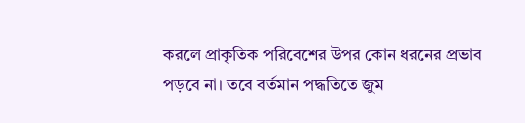করলে প্রাকৃতিক পরিবেশের উপর কোন ধরনের প্রভাব পড়বে না। তবে বর্তমান পদ্ধতিতে জুম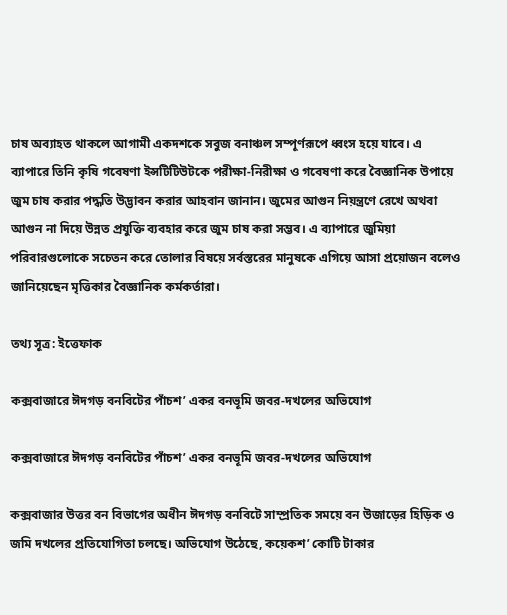চাষ অব্যাহত থাকলে আগামী একদশকে সবুজ বনাঞ্চল সম্পূর্ণরূপে ধ্বংস হয়ে যাবে। এ ব্যাপারে তিনি কৃষি গবেষণা ইন্সটিটিউটকে পরীক্ষা-নিরীক্ষা ও গবেষণা করে বৈজ্ঞানিক উপায়ে জুম চাষ করার পদ্ধতি উদ্ভাবন করার আহবান জানান। জুমের আগুন নিয়ন্ত্রণে রেখে অথবা আগুন না দিয়ে উন্নত প্রযুক্তি ব্যবহার করে জুম চাষ করা সম্ভব। এ ব্যাপারে জুমিয়া পরিবারগুলোকে সচেতন করে তোলার বিষয়ে সর্বস্তরের মানুষকে এগিয়ে আসা প্রয়োজন বলেও জানিয়েছেন মৃত্তিকার বৈজ্ঞানিক কর্মকর্তারা।

তথ্য সূত্র: ইত্তেফাক

কক্সবাজারে ঈদগড় বনবিটের পাঁচশ’ একর বনভূমি জবর-দখলের অভিযোগ

কক্সবাজারে ঈদগড় বনবিটের পাঁচশ’ একর বনভূমি জবর-দখলের অভিযোগ

কক্সবাজার উত্তর বন বিভাগের অধীন ঈদগড় বনবিটে সাম্প্রতিক সময়ে বন উজাড়ের হিড়িক ও জমি দখলের প্রতিযোগিতা চলছে। অভিযোগ উঠেছে, কয়েকশ’ কোটি টাকার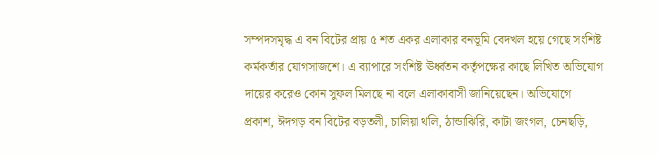সম্পদসমৃদ্ধ এ বন বিটের প্রায় ৫ শত একর এলাকার বনভূমি বেদখল হয়ে গেছে সংশিষ্ট কর্মকর্তার যোগসাজশে। এ ব্যাপারে সংশিষ্ট ঊর্ধ্বতন কর্তৃপক্ষের কাছে লিখিত অভিযোগ দায়ের করেও কোন সুফল মিলছে না বলে এলাকাবাসী জানিয়েছেন। অভিযোগে প্রকাশ, ঈদগড় বন বিটের বড়তলী, চালিয়া থলি, ঠান্ডাঝিরি, কাটা জংগল, চেনছড়ি,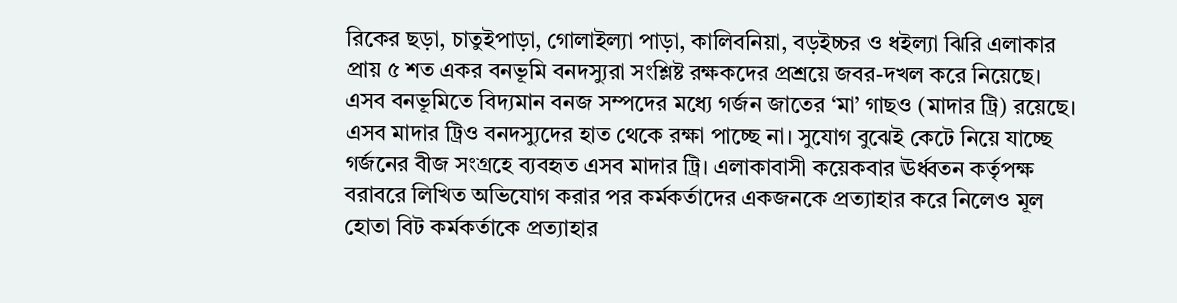রিকের ছড়া, চাতুইপাড়া, গোলাইল্যা পাড়া, কালিবনিয়া, বড়ইচ্চর ও ধইল্যা ঝিরি এলাকার প্রায় ৫ শত একর বনভূমি বনদস্যুরা সংশ্লিষ্ট রক্ষকদের প্রশ্রয়ে জবর-দখল করে নিয়েছে। এসব বনভূমিতে বিদ্যমান বনজ সম্পদের মধ্যে গর্জন জাতের ‘মা’ গাছও (মাদার ট্রি) রয়েছে। এসব মাদার ট্রিও বনদস্যুদের হাত থেকে রক্ষা পাচ্ছে না। সুযোগ বুঝেই কেটে নিয়ে যাচ্ছে গর্জনের বীজ সংগ্রহে ব্যবহৃত এসব মাদার ট্রি। এলাকাবাসী কয়েকবার ঊর্ধ্বতন কর্তৃপক্ষ বরাবরে লিখিত অভিযোগ করার পর কর্মকর্তাদের একজনকে প্রত্যাহার করে নিলেও মূল হোতা বিট কর্মকর্তাকে প্রত্যাহার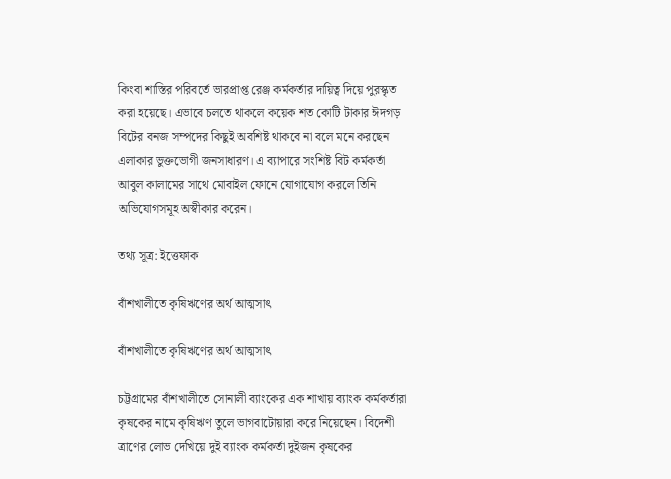কিংবা শাস্তির পরিবর্তে ভারপ্রাপ্ত রেঞ্জ কর্মকর্তার দায়িত্ব দিয়ে পুরস্কৃত করা হয়েছে। এভাবে চলতে থাকলে কয়েক শত কোটি টাকার ঈদগড় বিটের বনজ সম্পদের কিছুই অবশিষ্ট থাকবে না বলে মনে করছেন এলাকার ভুক্তভোগী জনসাধারণ। এ ব্যাপারে সংশিষ্ট বিট কর্মকর্তা আবুল কালামের সাথে মোবাইল ফোনে যোগাযোগ করলে তিনি অভিযোগসমূহ অস্বীকার করেন।

তথ্য সূত্র: ইত্তেফাক

বাঁশখালীতে কৃষিঋণের অর্থ আত্মসাৎ

বাঁশখালীতে কৃষিঋণের অর্থ আত্মসাৎ

চট্টগ্রামের বাঁশখালীতে সোনালী ব্যাংকের এক শাখায় ব্যাংক কর্মকর্তারা কৃষকের নামে কৃষিঋণ তুলে ভাগবাটোয়ারা করে নিয়েছেন। বিদেশী ত্রাণের লোভ দেখিয়ে দুই ব্যাংক কর্মকর্তা দুইজন কৃষকের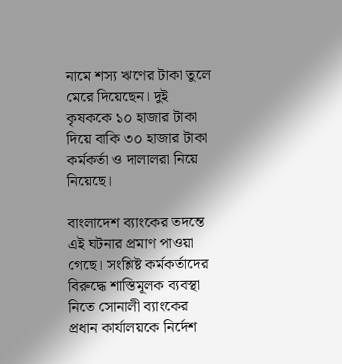নামে শস্য ঋণের টাকা তুলে মেরে দিয়েছেন। দুই কৃষককে ১০ হাজার টাকা দিয়ে বাকি ৩০ হাজার টাকা কর্মকর্তা ও দালালরা নিয়ে নিয়েছে।

বাংলাদেশ ব্যাংকের তদন্তে এই ঘটনার প্রমাণ পাওয়া গেছে। সংশ্লিষ্ট কর্মকর্তাদের বিরুদ্ধে শাস্তিমূলক ব্যবস্থা নিতে সোনালী ব্যাংকের প্রধান কার্যালয়কে নির্দেশ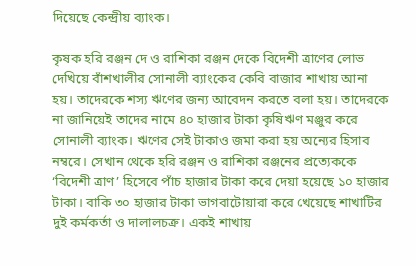দিয়েছে কেন্দ্রীয় ব্যাংক।

কৃষক হরি রঞ্জন দে ও রাশিকা রঞ্জন দেকে বিদেশী ত্রাণের লোভ দেখিয়ে বাঁশখালীর সোনালী ব্যাংকের কেবি বাজার শাখায় আনা হয়। তাদেরকে শস্য ঋণের জন্য আবেদন করতে বলা হয়। তাদেরকে না জানিয়েই তাদের নামে ৪০ হাজার টাকা কৃষিঋণ মঞ্জুর করে সোনালী ব্যাংক। ঋণের সেই টাকাও জমা করা হয় অন্যের হিসাব নম্বরে। সেখান থেকে হরি রঞ্জন ও রাশিকা রঞ্জনের প্রত্যেককে ‘বিদেশী ত্রাণ’ হিসেবে পাঁচ হাজার টাকা করে দেয়া হয়েছে ১০ হাজার টাকা। বাকি ৩০ হাজার টাকা ভাগবাটোয়ারা করে খেয়েছে শাখাটির দুই কর্মকর্তা ও দালালচক্র। একই শাখায়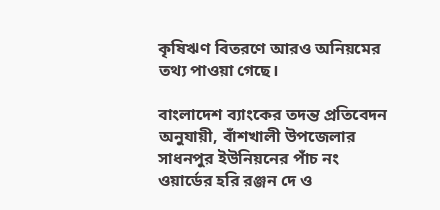কৃষিঋণ বিতরণে আরও অনিয়মের তথ্য পাওয়া গেছে।

বাংলাদেশ ব্যাংকের তদন্ত প্রতিবেদন অনুযায়ী, বাঁশখালী উপজেলার সাধনপুর ইউনিয়নের পাঁচ নং ওয়ার্ডের হরি রঞ্জন দে ও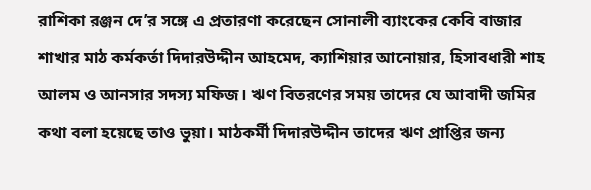রাশিকা রঞ্জন দে’র সঙ্গে এ প্রতারণা করেছেন সোনালী ব্যাংকের কেবি বাজার শাখার মাঠ কর্মকর্তা দিদারউদ্দীন আহমেদ, ক্যাশিয়ার আনোয়ার, হিসাবধারী শাহ আলম ও আনসার সদস্য মফিজ। ঋণ বিতরণের সময় তাদের যে আবাদী জমির কথা বলা হয়েছে তাও ভুয়া। মাঠকর্মী দিদারউদ্দীন তাদের ঋণ প্রাপ্তির জন্য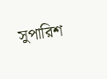সুপারিশ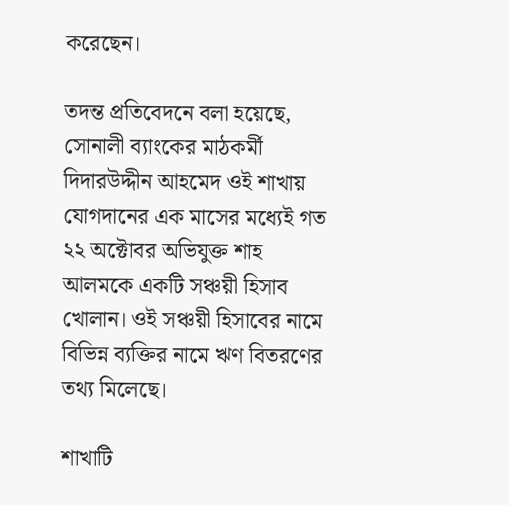করেছেন।

তদন্ত প্রতিবেদনে বলা হয়েছে, সোনালী ব্যাংকের মাঠকর্মী দিদারউদ্দীন আহমেদ ওই শাখায় যোগদানের এক মাসের মধ্যেই গত ২২ অক্টোবর অভিযুক্ত শাহ আলমকে একটি সঞ্চয়ী হিসাব খোলান। ওই সঞ্চয়ী হিসাবের নামে বিভিন্ন ব্যক্তির নামে ঋণ বিতরণের তথ্য মিলেছে।

শাখাটি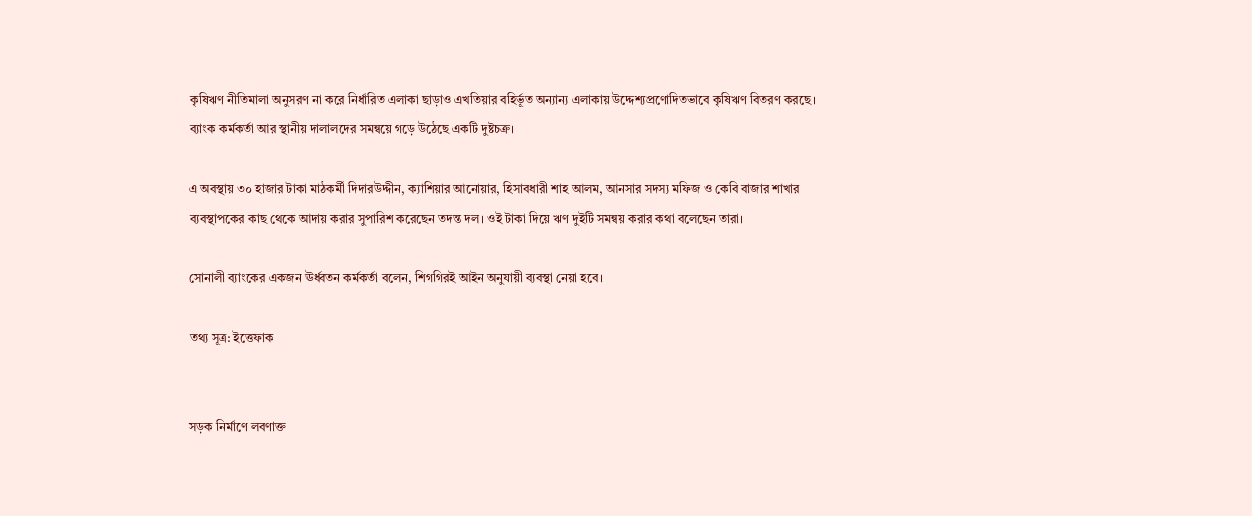কৃষিঋণ নীতিমালা অনুসরণ না করে নির্ধারিত এলাকা ছাড়াও এখতিয়ার বহির্ভূত অন্যান্য এলাকায় উদ্দেশ্যপ্রণোদিতভাবে কৃষিঋণ বিতরণ করছে। ব্যাংক কর্মকর্তা আর স্থানীয় দালালদের সমন্বয়ে গড়ে উঠেছে একটি দুষ্টচক্র।

এ অবস্থায় ৩০ হাজার টাকা মাঠকর্মী দিদারউদ্দীন, ক্যাশিয়ার আনোয়ার, হিসাবধারী শাহ আলম, আনসার সদস্য মফিজ ও কেবি বাজার শাখার ব্যবস্থাপকের কাছ থেকে আদায় করার সুপারিশ করেছেন তদন্ত দল। ওই টাকা দিয়ে ঋণ দুইটি সমন্বয় করার কথা বলেছেন তারা।

সোনালী ব্যাংকের একজন ঊর্ধ্বতন কর্মকর্তা বলেন, শিগগিরই আইন অনুযায়ী ব্যবস্থা নেয়া হবে।

তথ্য সূত্র: ইত্তেফাক


সড়ক নির্মাণে লবণাক্ত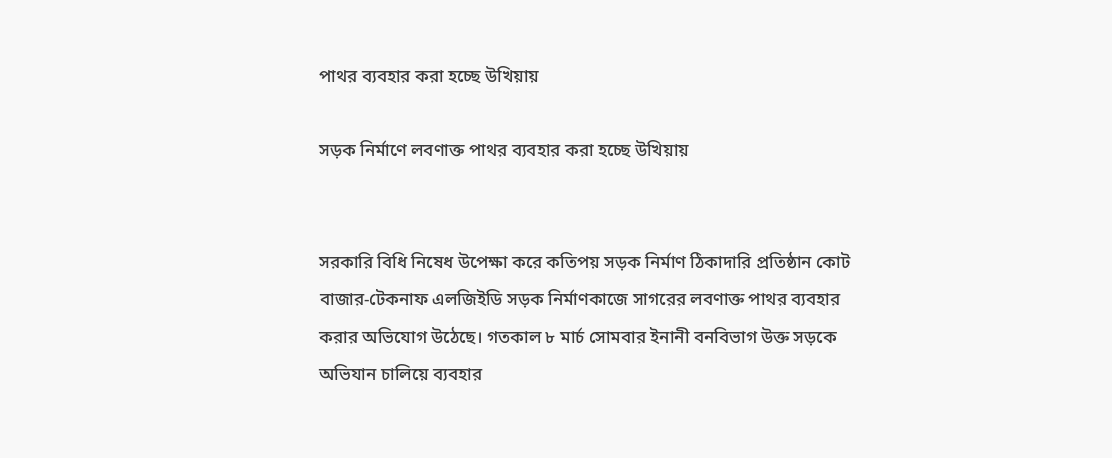পাথর ব্যবহার করা হচ্ছে উখিয়ায়

সড়ক নির্মাণে লবণাক্ত পাথর ব্যবহার করা হচ্ছে উখিয়ায়


সরকারি বিধি নিষেধ উপেক্ষা করে কতিপয় সড়ক নির্মাণ ঠিকাদারি প্রতিষ্ঠান কোট বাজার-টেকনাফ এলজিইডি সড়ক নির্মাণকাজে সাগরের লবণাক্ত পাথর ব্যবহার করার অভিযোগ উঠেছে। গতকাল ৮ মার্চ সোমবার ইনানী বনবিভাগ উক্ত সড়কে অভিযান চালিয়ে ব্যবহার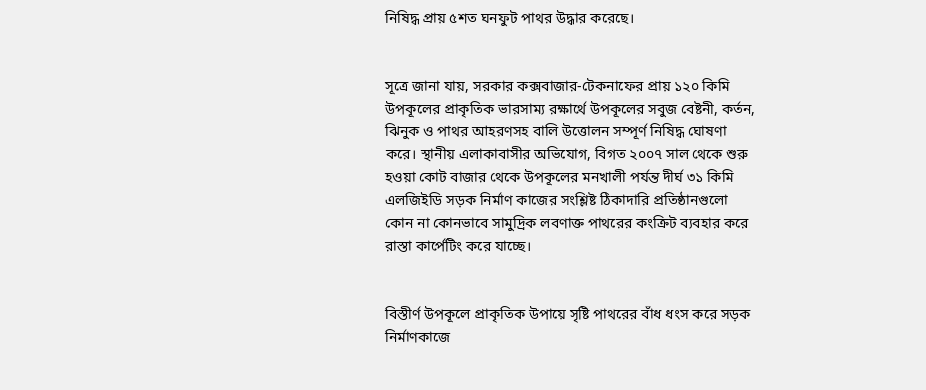নিষিদ্ধ প্রায় ৫শত ঘনফুট পাথর উদ্ধার করেছে।


সূত্রে জানা যায়, সরকার কক্সবাজার-টেকনাফের প্রায় ১২০ কিমি উপকূলের প্রাকৃতিক ভারসাম্য রক্ষার্থে উপকূলের সবুজ বেষ্টনী, কর্তন, ঝিনুক ও পাথর আহরণসহ বালি উত্তোলন সম্পূর্ণ নিষিদ্ধ ঘোষণা করে। স্থানীয় এলাকাবাসীর অভিযোগ, বিগত ২০০৭ সাল থেকে শুরু হওয়া কোট বাজার থেকে উপকূলের মনখালী পর্যন্ত দীর্ঘ ৩১ কিমি এলজিইডি সড়ক নির্মাণ কাজের সংশ্লিষ্ট ঠিকাদারি প্রতিষ্ঠানগুলো কোন না কোনভাবে সামুদ্রিক লবণাক্ত পাথরের কংক্রিট ব্যবহার করে রাস্তা কার্পেটিং করে যাচ্ছে।


বিস্তীর্ণ উপকূলে প্রাকৃতিক উপায়ে সৃষ্টি পাথরের বাঁধ ধংস করে সড়ক নির্মাণকাজে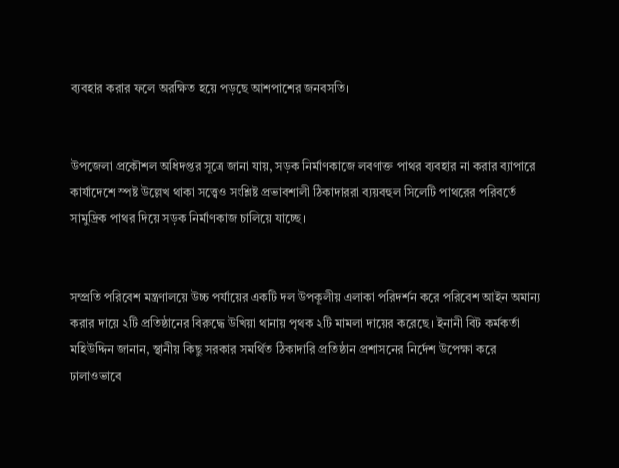ব্যবহার করার ফলে অরক্ষিত হয়ে পড়ছে আশপাশের জনবসতি।


উপজেলা প্রকৌশল অধিদপ্তর সূত্রে জানা যায়, সড়ক নির্মাণকাজে লবণাক্ত পাথর ব্যবহার না করার ব্যাপারে কার্যাদেশে স্পষ্ট উল্লেখ থাকা সত্ত্বেও সংশ্লিষ্ট প্রভাবশালী ঠিকাদাররা ব্যয়বহুল সিলেটি পাথরের পরিবর্তে সামুদ্রিক পাথর দিয়ে সড়ক নির্মাণকাজ চালিয়ে যাচ্ছে।


সম্প্রতি পরিবেশ মন্ত্রণালয়ে উচ্চ পর্যায়ের একটি দল উপকূলীয় এলাকা পরিদর্শন করে পরিবেশ আইন অমান্য করার দায়ে ২টি প্রতিষ্ঠানের বিরুদ্ধে উখিয়া থানায় পৃথক ২টি মামলা দায়ের করেছে। ইনানী বিট কর্মকর্তা মহিউদ্দিন জানান, স্থানীয় কিছু সরকার সমর্থিত ঠিকাদারি প্রতিষ্ঠান প্রশাসনের নির্দেশ উপেক্ষা করে ঢালাওভাবে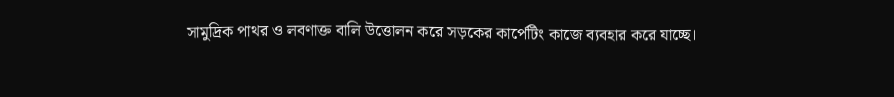সামুদ্রিক পাথর ও লবণাক্ত বালি উত্তোলন করে সড়কের কার্পেটিং কাজে ব্যবহার করে যাচ্ছে।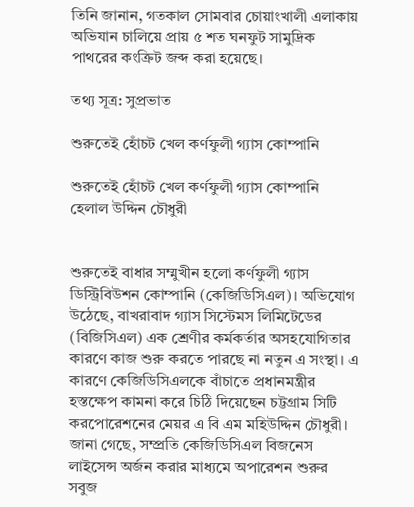তিনি জানান, গতকাল সোমবার চোয়াংখালী এলাকায় অভিযান চালিয়ে প্রায় ৫ শত ঘনফুট সামুদ্রিক পাথরের কংক্রিট জব্দ করা হয়েছে।

তথ্য সূত্র: সুপ্রভাত

শুরুতেই হোঁচট খেল কর্ণফুলী গ্যাস কোম্পানি

শুরুতেই হোঁচট খেল কর্ণফুলী গ্যাস কোম্পানি
হেলাল উদ্দিন চৌধুরী


শুরুতেই বাধার সম্মুখীন হলো কর্ণফুলী গ্যাস ডিস্ট্রিবিউশন কোম্পানি (কেজিডিসিএল)। অভিযোগ উঠেছে, বাখরাবাদ গ্যাস সিস্টেমস লিমিটেডের (বিজিসিএল) এক শ্রেণীর কর্মকর্তার অসহযোগিতার কারণে কাজ শুরু করতে পারছে না নতুন এ সংস্থা। এ কারণে কেজিডিসিএলকে বাঁচাতে প্রধানমন্ত্রীর হস্তক্ষেপ কামনা করে চিঠি দিয়েছেন চট্টগ্রাম সিটি করপোরেশনের মেয়র এ বি এম মহিউদ্দিন চৌধুরী।
জানা গেছে, সম্প্রতি কেজিডিসিএল বিজনেস লাইসেন্স অর্জন করার মাধ্যমে অপারেশন শুরুর সবুজ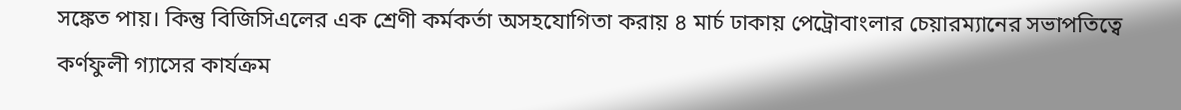সঙ্কেত পায়। কিন্তু বিজিসিএলের এক শ্রেণী কর্মকর্তা অসহযোগিতা করায় ৪ মার্চ ঢাকায় পেট্রোবাংলার চেয়ারম্যানের সভাপতিত্বে কর্ণফুলী গ্যাসের কার্যক্রম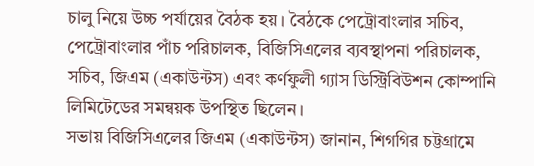চালু নিয়ে উচ্চ পর্যায়ের বৈঠক হয়। বৈঠকে পেট্রোবাংলার সচিব, পেট্রোবাংলার পাঁচ পরিচালক, বিজিসিএলের ব্যবস্থাপনা পরিচালক, সচিব, জিএম (একাউন্টস) এবং কর্ণফুলী গ্যাস ডিস্ট্রিবিউশন কোম্পানি লিমিটেডের সমন্বয়ক উপস্থিত ছিলেন।
সভায় বিজিসিএলের জিএম (একাউন্টস) জানান, শিগগির চট্টগ্রামে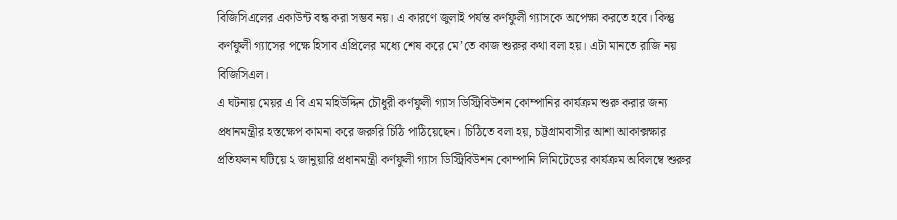বিজিসিএলের একাউন্ট বন্ধ করা সম্ভব নয়। এ কারণে জুলাই পর্যন্ত কর্ণফুলী গ্যাসকে অপেক্ষা করতে হবে। কিন্তু কর্ণফুলী গ্যাসের পক্ষে হিসাব এপ্রিলের মধ্যে শেষ করে মে’তে কাজ শুরুর কথা বলা হয়। এটা মানতে রাজি নয় বিজিসিএল।
এ ঘটনায় মেয়র এ বি এম মহিউদ্দিন চৌধুরী কর্ণফুলী গ্যাস ডিস্ট্রিবিউশন কোম্পানির কার্যক্রম শুরু করার জন্য প্রধানমন্ত্রীর হস্তক্ষেপ কামনা করে জরুরি চিঠি পাঠিয়েছেন। চিঠিতে বলা হয়, চট্টগ্রামবাসীর আশা আকাক্সক্ষার প্রতিফলন ঘটিয়ে ২ জানুয়ারি প্রধানমন্ত্রী কর্ণফুলী গ্যাস ডিস্ট্রিবিউশন কোম্পানি লিমিটেডের কার্যক্রম অবিলম্বে শুরুর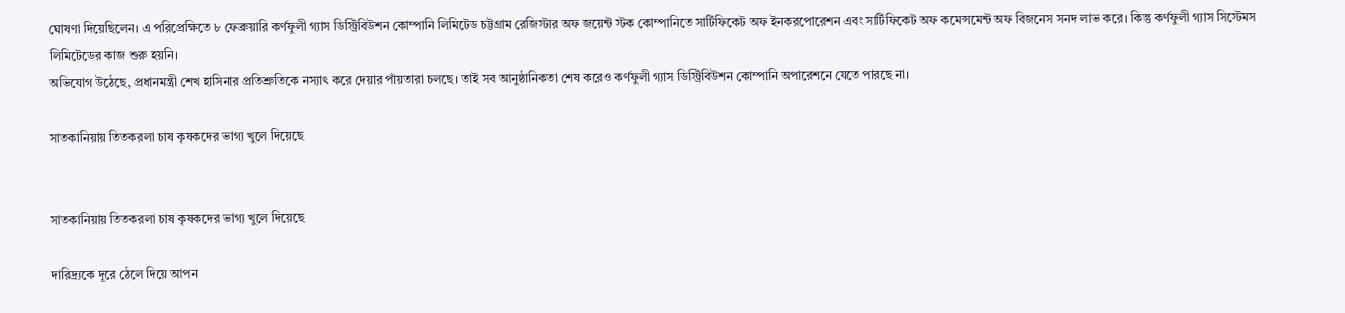ঘোষণা দিয়েছিলেন। এ পরিপ্রেক্ষিতে ৮ ফেব্রুয়ারি কর্ণফুলী গ্যাস ডিস্ট্রিবিউশন কোম্পানি লিমিটেড চট্টগ্রাম রেজিস্টার অফ জয়েন্ট স্টক কোম্পানিতে সার্টিফিকেট অফ ইনকরপোরেশন এবং সার্টিফিকেট অফ কমেন্সমেন্ট অফ বিজনেস সনদ লাভ করে। কিন্তু কর্ণফুলী গ্যাস সিস্টেমস লিমিটেডের কাজ শুরু হয়নি।
অভিযোগ উঠেছে, প্রধানমন্ত্রী শেখ হাসিনার প্রতিশ্রুতিকে নস্যাৎ করে দেয়ার পাঁয়তারা চলছে। তাই সব আনুষ্ঠানিকতা শেষ করেও কর্ণফুলী গ্যাস ডিস্ট্রিবিউশন কোম্পানি অপারেশনে যেতে পারছে না।

সাতকানিয়ায় তিতকরলা চাষ কৃষকদের ভাগ্য খুলে দিয়েছে


সাতকানিয়ায় তিতকরলা চাষ কৃষকদের ভাগ্য খুলে দিয়েছে

দারিদ্র্যকে দূরে ঠেলে দিয়ে আপন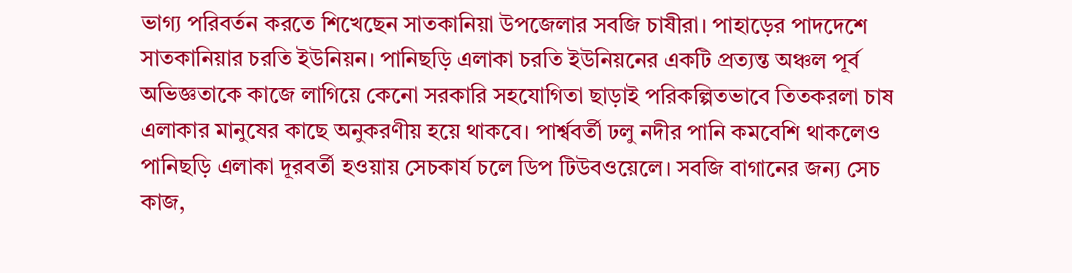ভাগ্য পরিবর্তন করতে শিখেছেন সাতকানিয়া উপজেলার সবজি চাষীরা। পাহাড়ের পাদদেশে সাতকানিয়ার চরতি ইউনিয়ন। পানিছড়ি এলাকা চরতি ইউনিয়নের একটি প্রত্যন্ত অঞ্চল পূর্ব অভিজ্ঞতাকে কাজে লাগিয়ে কেনো সরকারি সহযোগিতা ছাড়াই পরিকল্পিতভাবে তিতকরলা চাষ এলাকার মানুষের কাছে অনুকরণীয় হয়ে থাকবে। পার্শ্ববর্তী ঢলু নদীর পানি কমবেশি থাকলেও পানিছড়ি এলাকা দূরবর্তী হওয়ায় সেচকার্য চলে ডিপ টিউবওয়েলে। সবজি বাগানের জন্য সেচ কাজ,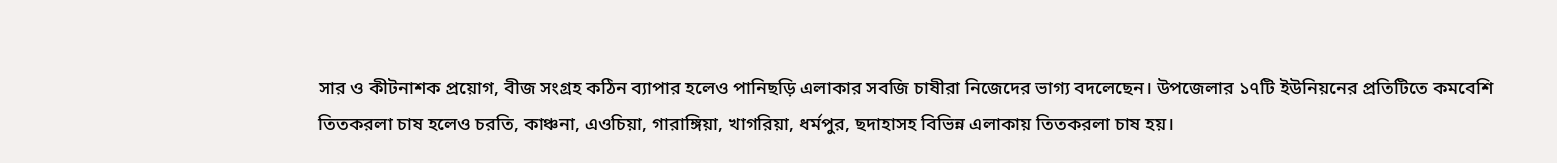সার ও কীটনাশক প্রয়োগ, বীজ সংগ্রহ কঠিন ব্যাপার হলেও পানিছড়ি এলাকার সবজি চাষীরা নিজেদের ভাগ্য বদলেছেন। উপজেলার ১৭টি ইউনিয়নের প্রতিটিতে কমবেশি তিতকরলা চাষ হলেও চরতি, কাঞ্চনা, এওচিয়া, গারাঙ্গিয়া, খাগরিয়া, ধর্মপুর, ছদাহাসহ বিভিন্ন এলাকায় তিতকরলা চাষ হয়।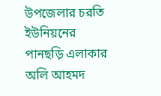উপজেলার চরতি ইউনিয়নের পানছড়ি এলাকার অলি আহমদ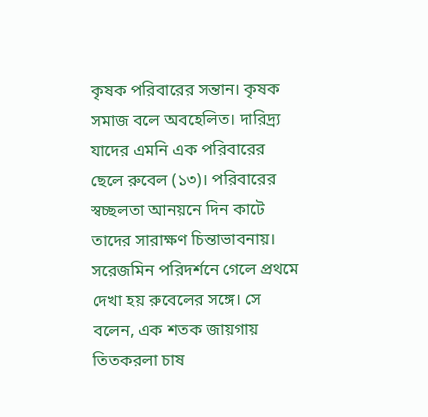কৃষক পরিবারের সন্তান। কৃষক সমাজ বলে অবহেলিত। দারিদ্র্য যাদের এমনি এক পরিবারের ছেলে রুবেল (১৩)। পরিবারের স্বচ্ছলতা আনয়নে দিন কাটে তাদের সারাক্ষণ চিন্তাভাবনায়। সরেজমিন পরিদর্শনে গেলে প্রথমে দেখা হয় রুবেলের সঙ্গে। সে বলেন, এক শতক জায়গায় তিতকরলা চাষ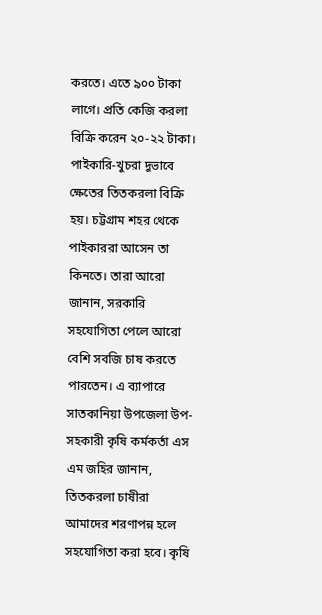করতে। এতে ৯০০ টাকা লাগে। প্রতি কেজি করলা বিক্রি করেন ২০-২২ টাকা। পাইকারি-খুচরা দুভাবে ক্ষেতের তিতকরলা বিক্রি হয়। চট্টগ্রাম শহর থেকে পাইকাররা আসেন তা কিনতে। তারা আরো জানান, সরকারি সহযোগিতা পেলে আরো বেশি সবজি চাষ করতে পারতেন। এ ব্যাপারে সাতকানিয়া উপজেলা উপ-সহকারী কৃষি কর্মকর্তা এস এম জহির জানান, তিতকরলা চাষীরা আমাদের শরণাপন্ন হলে সহযোগিতা করা হবে। কৃষি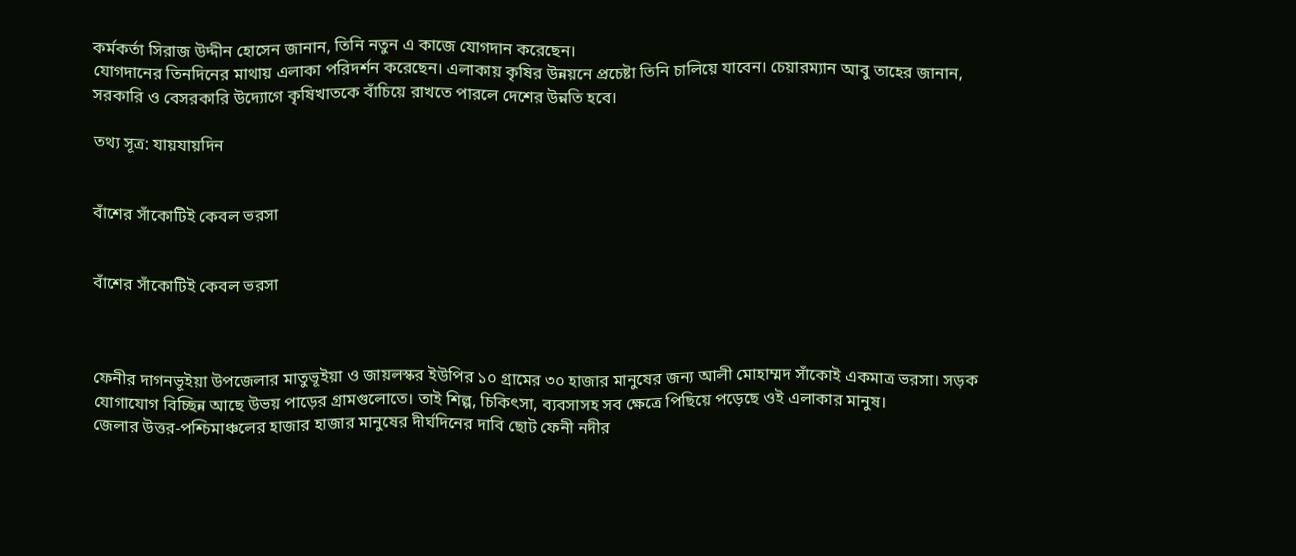কর্মকর্তা সিরাজ উদ্দীন হোসেন জানান, তিনি নতুন এ কাজে যোগদান করেছেন।
যোগদানের তিনদিনের মাথায় এলাকা পরিদর্শন করেছেন। এলাকায় কৃষির উন্নয়নে প্রচেষ্টা তিনি চালিয়ে যাবেন। চেয়ারম্যান আবু তাহের জানান, সরকারি ও বেসরকারি উদ্যোগে কৃষিখাতকে বাঁচিয়ে রাখতে পারলে দেশের উন্নতি হবে।

তথ্য সূত্র: যায়যায়দিন


বাঁশের সাঁকোটিই কেবল ভরসা


বাঁশের সাঁকোটিই কেবল ভরসা



ফেনীর দাগনভূইয়া উপজেলার মাতুভূইয়া ও জায়লস্কর ইউপির ১০ গ্রামের ৩০ হাজার মানুষের জন্য আলী মোহাম্মদ সাঁকোই একমাত্র ভরসা। সড়ক যোগাযোগ বিচ্ছিন্ন আছে উভয় পাড়ের গ্রামগুলোতে। তাই শিল্প, চিকিৎসা, ব্যবসাসহ সব ক্ষেত্রে পিছিয়ে পড়েছে ওই এলাকার মানুষ।
জেলার উত্তর-পশ্চিমাঞ্চলের হাজার হাজার মানুষের দীর্ঘদিনের দাবি ছোট ফেনী নদীর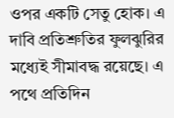ওপর একটি সেতু হোক। এ দাবি প্রতিশ্রুতির ফুলঝুরির মধ্যেই সীমাবদ্ধ রয়েছে। এ পথে প্রতিদিন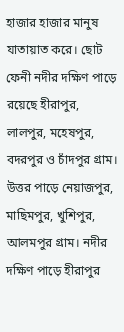হাজার হাজার মানুষ যাতায়াত করে। ছোট ফেনী নদীর দক্ষিণ পাড়ে রয়েছে হীরাপুর, লালপুর, মহেষপুর, বদরপুর ও চাঁদপুর গ্রাম। উত্তর পাড়ে নেয়াজপুর, মাছিমপুর, খুশিপুর, আলমপুর গ্রাম। নদীর দক্ষিণ পাড়ে হীরাপুর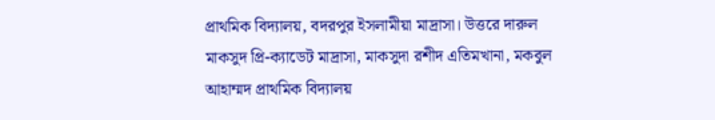প্রাথমিক বিদ্যালয়, বদরপুর ইসলামীয়া মাদ্রাসা। উত্তরে দারুল মাকসুদ প্রি-ক্যাডেট মাদ্রাসা, মাকসুদা রশীদ এতিমখানা, মকবুল আহাম্মদ প্রাথমিক বিদ্যালয়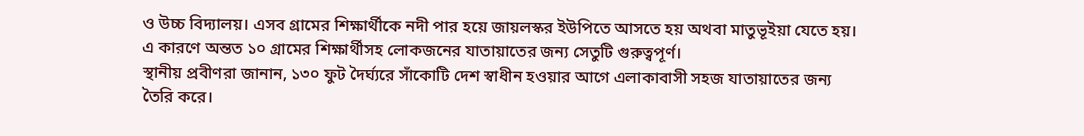ও উচ্চ বিদ্যালয়। এসব গ্রামের শিক্ষার্থীকে নদী পার হয়ে জায়লস্কর ইউপিতে আসতে হয় অথবা মাতুভূইয়া যেতে হয়। এ কারণে অন্তত ১০ গ্রামের শিক্ষার্থীসহ লোকজনের যাতায়াতের জন্য সেতুটি গুরুত্বপূর্ণ।
স্থানীয় প্রবীণরা জানান, ১৩০ ফুট দৈর্ঘ্যরে সাঁকোটি দেশ স্বাধীন হওয়ার আগে এলাকাবাসী সহজ যাতায়াতের জন্য তৈরি করে।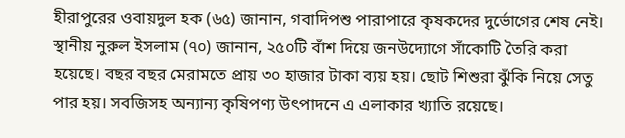হীরাপুরের ওবায়দুল হক (৬৫) জানান, গবাদিপশু পারাপারে কৃষকদের দুর্ভোগের শেষ নেই। স্থানীয় নুরুল ইসলাম (৭০) জানান, ২৫০টি বাঁশ দিয়ে জনউদ্যোগে সাঁকোটি তৈরি করা হয়েছে। বছর বছর মেরামতে প্রায় ৩০ হাজার টাকা ব্যয় হয়। ছোট শিশুরা ঝুঁকি নিয়ে সেতু পার হয়। সবজিসহ অন্যান্য কৃষিপণ্য উৎপাদনে এ এলাকার খ্যাতি রয়েছে।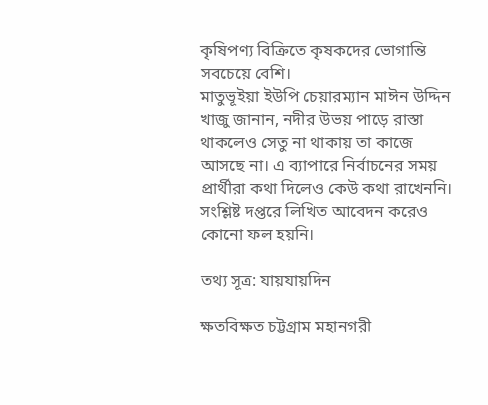কৃষিপণ্য বিক্রিতে কৃষকদের ভোগান্তি সবচেয়ে বেশি।
মাতুভূইয়া ইউপি চেয়ারম্যান মাঈন উদ্দিন খাজু জানান, নদীর উভয় পাড়ে রাস্তা থাকলেও সেতু না থাকায় তা কাজে আসছে না। এ ব্যাপারে নির্বাচনের সময় প্রার্থীরা কথা দিলেও কেউ কথা রাখেননি। সংশ্লিষ্ট দপ্তরে লিখিত আবেদন করেও কোনো ফল হয়নি।

তথ্য সূত্র: যায়যায়দিন

ক্ষতবিক্ষত চট্টগ্রাম মহানগরী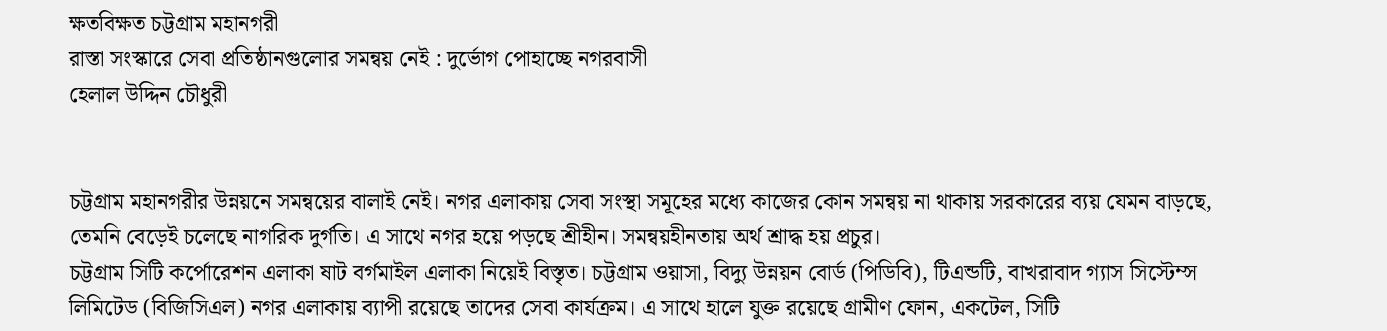ক্ষতবিক্ষত চট্টগ্রাম মহানগরী
রাস্তা সংস্কারে সেবা প্রতিষ্ঠানগুলোর সমন্বয় নেই : দুর্ভোগ পোহাচ্ছে নগরবাসী
হেলাল উদ্দিন চৌধুরী


চট্টগ্রাম মহানগরীর উন্নয়নে সমন্বয়ের বালাই নেই। নগর এলাকায় সেবা সংস্থা সমূহের মধ্যে কাজের কোন সমন্বয় না থাকায় সরকারের ব্যয় যেমন বাড়ছে, তেমনি বেড়েই চলেছে নাগরিক দুর্গতি। এ সাথে নগর হয়ে পড়ছে শ্রীহীন। সমন্বয়হীনতায় অর্থ শ্রাদ্ধ হয় প্রচুর।
চট্টগ্রাম সিটি কর্পোরেশন এলাকা ষাট বর্গমাইল এলাকা নিয়েই বিস্তৃত। চট্টগ্রাম ওয়াসা, বিদ্যু উন্নয়ন বোর্ড (পিডিবি), টিএন্ডটি, বাখরাবাদ গ্যাস সিস্টেম্স লিমিটেড (বিজিসিএল) নগর এলাকায় ব্যাপী রয়েছে তাদের সেবা কার্যক্রম। এ সাথে হালে যুক্ত রয়েছে গ্রামীণ ফোন, একটেল, সিটি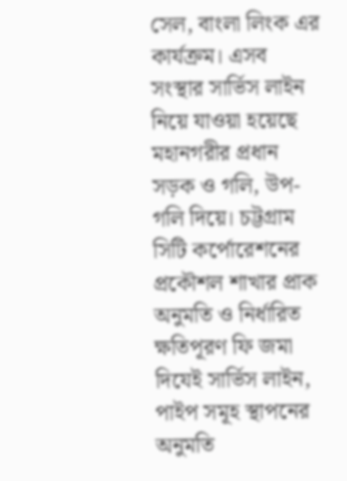সেল, বাংলা লিংক এর কার্যক্রম। এসব সংস্থার সার্ভিস লাইন নিয়ে যাওয়া হয়েছে মহানগরীর প্রধান সড়ক ও গলি, উপ-গলি দিয়ে। চট্টগ্রাম সিটি কর্পোরেশনের প্রকৌশল শাখার প্রাক অনুমতি ও নির্ধারিত ক্ষতিপূরণ ফি জমা দিযেই সার্ভিস লাইন, পাইপ সমূহ স্থাপনের অনুমতি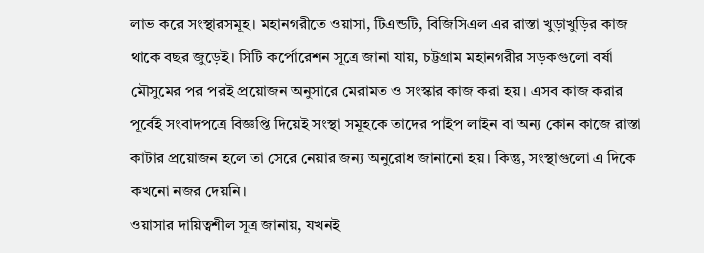লাভ করে সংস্থারসমূহ। মহানগরীতে ওয়াসা, টিএন্ডটি, বিজিসিএল এর রাস্তা খুড়াখুড়ির কাজ থাকে বছর জুড়েই। সিটি কর্পোরেশন সূত্রে জানা যায়, চট্টগ্রাম মহানগরীর সড়কগুলো বর্ষা মৌসুমের পর পরই প্রয়োজন অনুসারে মেরামত ও সংস্কার কাজ করা হয়। এসব কাজ করার পূর্বেই সংবাদপত্রে বিজ্ঞপ্তি দিয়েই সংস্থা সমূহকে তাদের পাইপ লাইন বা অন্য কোন কাজে রাস্তা কাটার প্রয়োজন হলে তা সেরে নেয়ার জন্য অনুরোধ জানানো হয়। কিন্তু, সংস্থাগুলো এ দিকে কখনো নজর দেয়নি।
ওয়াসার দায়িত্বশীল সূত্র জানায়, যখনই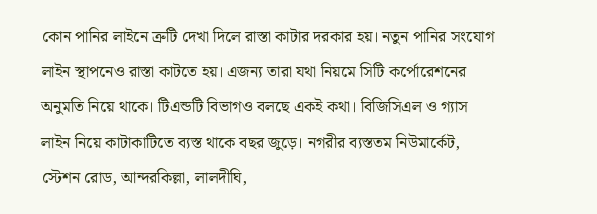কোন পানির লাইনে ত্রুটি দেখা দিলে রাস্তা কাটার দরকার হয়। নতুন পানির সংযোগ লাইন স্থাপনেও রাস্তা কাটতে হয়। এজন্য তারা যথা নিয়মে সিটি কর্পোরেশনের অনুমতি নিয়ে থাকে। টিএন্ডটি বিভাগও বলছে একই কথা। বিজিসিএল ও গ্যাস লাইন নিয়ে কাটাকাটিতে ব্যস্ত থাকে বছর জুড়ে। নগরীর ব্যস্ততম নিউমার্কেট, স্টেশন রোড, আন্দরকিল্লা, লালদীঘি,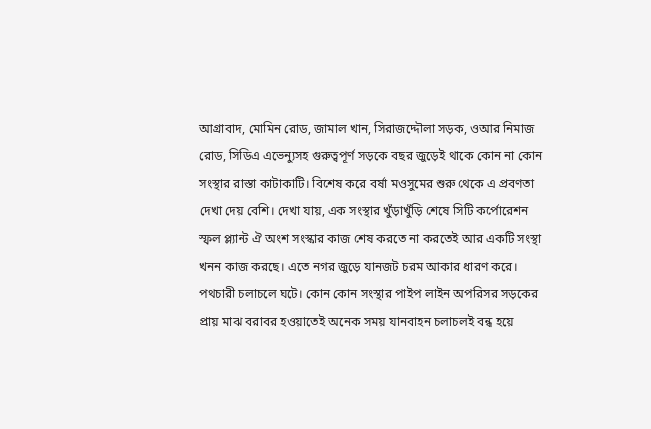আগ্রাবাদ, মোমিন রোড, জামাল খান, সিরাজদ্দৌলা সড়ক, ওআর নিমাজ রোড, সিডিএ এভেন্যুসহ গুরুত্বপূর্ণ সড়কে বছর জুড়েই থাকে কোন না কোন সংস্থার রাস্তা কাটাকাটি। বিশেষ করে বর্ষা মওসুমের শুরু থেকে এ প্রবণতা দেখা দেয় বেশি। দেখা যায়, এক সংস্থার খুঁড়াখুঁড়ি শেষে সিটি কর্পোরেশন স্ফল প্ল্যান্ট ঐ অংশ সংস্কার কাজ শেষ করতে না করতেই আর একটি সংস্থা খনন কাজ করছে। এতে নগর জুড়ে যানজট চরম আকার ধারণ করে। পথচারী চলাচলে ঘটে। কোন কোন সংস্থার পাইপ লাইন অপরিসর সড়কের প্রায় মাঝ বরাবর হওয়াতেই অনেক সময় যানবাহন চলাচলই বন্ধ হয়ে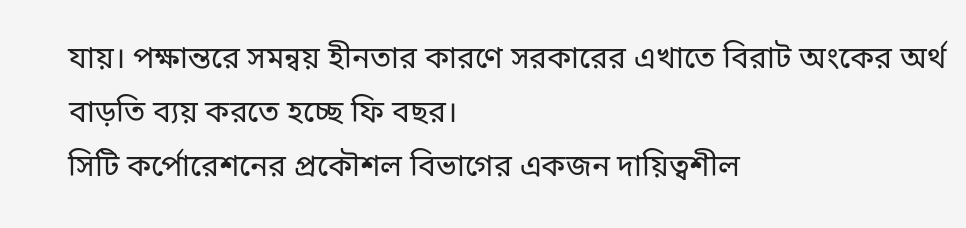যায়। পক্ষান্তরে সমন্বয় হীনতার কারণে সরকারের এখাতে বিরাট অংকের অর্থ বাড়তি ব্যয় করতে হচ্ছে ফি বছর।
সিটি কর্পোরেশনের প্রকৌশল বিভাগের একজন দায়িত্বশীল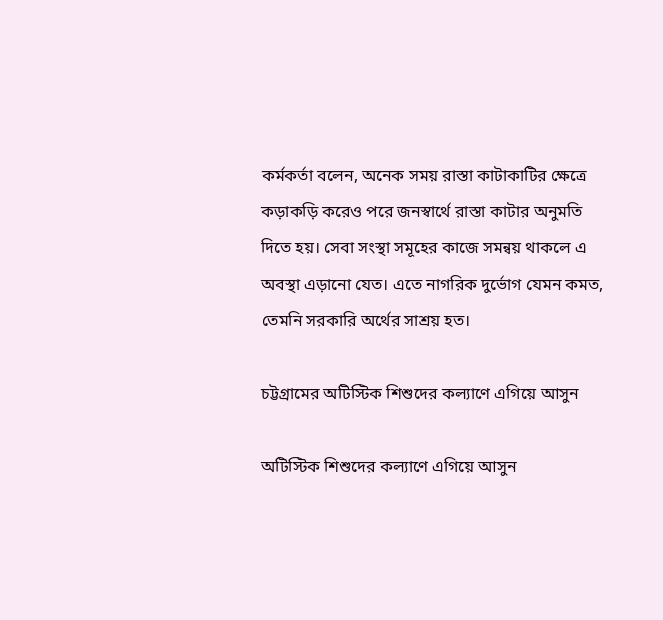কর্মকর্তা বলেন, অনেক সময় রাস্তা কাটাকাটির ক্ষেত্রে কড়াকড়ি করেও পরে জনস্বার্থে রাস্তা কাটার অনুমতি দিতে হয়। সেবা সংস্থা সমূহের কাজে সমন্বয় থাকলে এ অবস্থা এড়ানো যেত। এতে নাগরিক দুর্ভোগ যেমন কমত, তেমনি সরকারি অর্থের সাশ্রয় হত।

চট্টগ্রামের অটিস্টিক শিশুদের কল্যাণে এগিয়ে আসুন

অটিস্টিক শিশুদের কল্যাণে এগিয়ে আসুন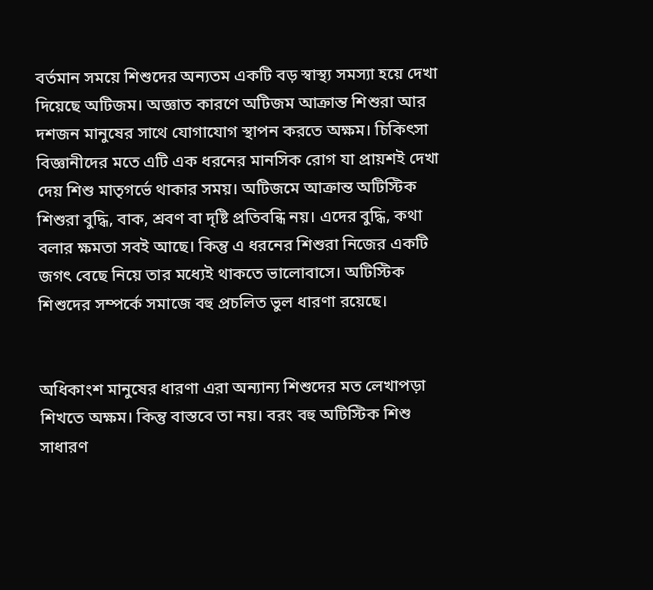বর্তমান সময়ে শিশুদের অন্যতম একটি বড় স্বাস্থ্য সমস্যা হয়ে দেখা দিয়েছে অটিজম। অজ্ঞাত কারণে অটিজম আক্রান্ত শিশুরা আর দশজন মানুষের সাথে যোগাযোগ স্থাপন করতে অক্ষম। চিকিৎসা বিজ্ঞানীদের মতে এটি এক ধরনের মানসিক রোগ যা প্রায়শই দেখা দেয় শিশু মাতৃগর্ভে থাকার সময়। অটিজমে আক্রান্ত অটিস্টিক শিশুরা বুদ্ধি, বাক, শ্রবণ বা দৃষ্টি প্রতিবন্ধি নয়। এদের বুদ্ধি, কথা বলার ক্ষমতা সবই আছে। কিন্তু এ ধরনের শিশুরা নিজের একটি জগৎ বেছে নিয়ে তার মধ্যেই থাকতে ভালোবাসে। অটিস্টিক শিশুদের সম্পর্কে সমাজে বহু প্রচলিত ভুল ধারণা রয়েছে।


অধিকাংশ মানুষের ধারণা এরা অন্যান্য শিশুদের মত লেখাপড়া শিখতে অক্ষম। কিন্তু বাস্তবে তা নয়। বরং বহু অটিস্টিক শিশু সাধারণ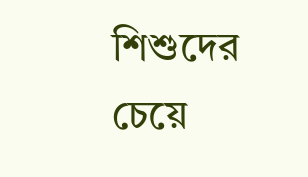শিশুদের চেয়ে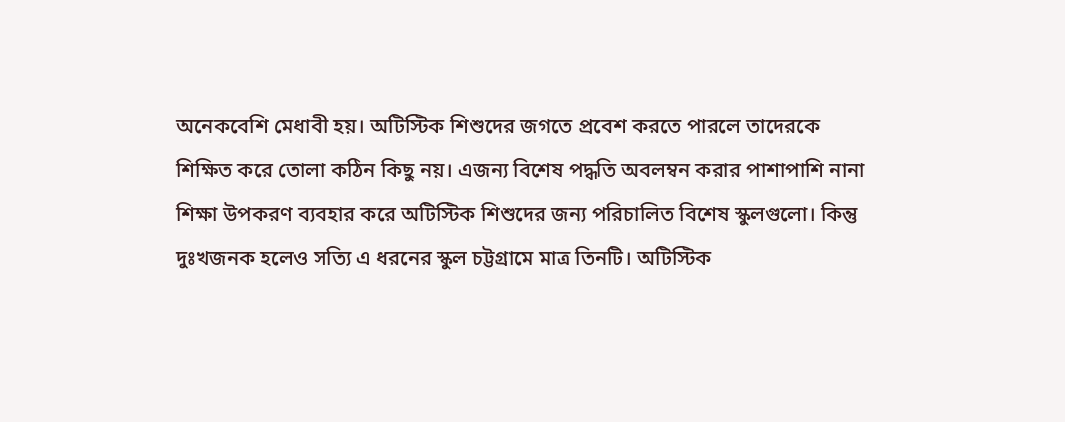অনেকবেশি মেধাবী হয়। অটিস্টিক শিশুদের জগতে প্রবেশ করতে পারলে তাদেরকে শিক্ষিত করে তোলা কঠিন কিছু নয়। এজন্য বিশেষ পদ্ধতি অবলম্বন করার পাশাপাশি নানা শিক্ষা উপকরণ ব্যবহার করে অটিস্টিক শিশুদের জন্য পরিচালিত বিশেষ স্কুলগুলো। কিন্তু দুঃখজনক হলেও সত্যি এ ধরনের স্কুল চট্টগ্রামে মাত্র তিনটি। অটিস্টিক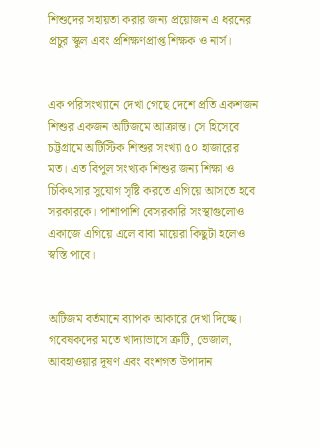শিশুদের সহায়তা করার জন্য প্রয়োজন এ ধরনের প্রচুর স্কুল এবং প্রশিক্ষণপ্রাপ্ত শিক্ষক ও নার্স।


এক পরিসংখ্যানে দেখা গেছে দেশে প্রতি একশজন শিশুর একজন অটিজমে আক্রান্ত। সে হিসেবে চট্টগ্রামে অটিস্টিক শিশুর সংখ্যা ৫০ হাজারের মত। এত বিপুল সংখ্যক শিশুর জন্য শিক্ষা ও চিকিৎসার সুযোগ সৃষ্টি করতে এগিয়ে আসতে হবে সরকারকে। পাশাপাশি বেসরকারি সংস্থাগুলোও একাজে এগিয়ে এলে বাবা মায়েরা কিছুটা হলেও স্বস্তি পাবে।


অটিজম বর্তমানে ব্যাপক আকারে দেখা দিচ্ছে। গবেষকদের মতে খাদ্যাভাসে ত্রুটি, ভেজাল, আবহাওয়ার দূষণ এবং বংশগত উপাদান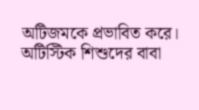অটিজমকে প্রভাবিত করে। অটিস্টিক শিশুদের বাবা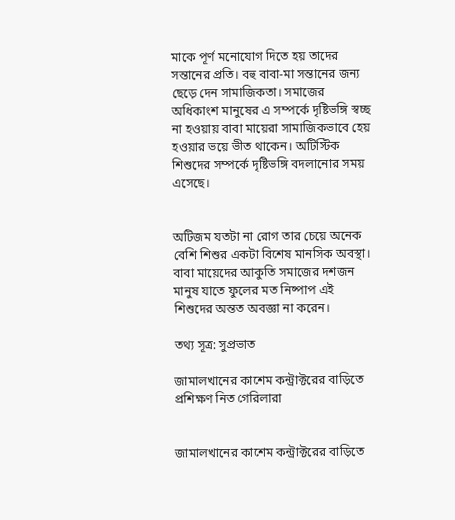মাকে পূর্ণ মনোযোগ দিতে হয় তাদের সন্তানের প্রতি। বহু বাবা-মা সন্তানের জন্য ছেড়ে দেন সামাজিকতা। সমাজের অধিকাংশ মানুষের এ সম্পর্কে দৃষ্টিভঙ্গি স্বচ্ছ না হওয়ায় বাবা মায়েরা সামাজিকভাবে হেয় হওয়ার ভয়ে ভীত থাকেন। অটিস্টিক শিশুদের সম্পর্কে দৃষ্টিভঙ্গি বদলানোর সময় এসেছে।


অটিজম যতটা না রোগ তার চেয়ে অনেক বেশি শিশুর একটা বিশেষ মানসিক অবস্থা। বাবা মায়েদের আকুতি সমাজের দশজন মানুষ যাতে ফুলের মত নিষ্পাপ এই শিশুদের অন্তত অবজ্ঞা না করেন।

তথ্য সূত্র: সুপ্রভাত

জামালখানের কাশেম কন্ট্রাক্টরের বাড়িতে প্রশিক্ষণ নিত গেরিলারা


জামালখানের কাশেম কন্ট্রাক্টরের বাড়িতে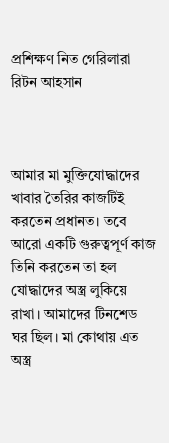প্রশিক্ষণ নিত গেরিলারা
রিটন আহসান



আমার মা মুক্তিযোদ্ধাদের খাবার তৈরির কাজটিই করতেন প্রধানত। তবে আরো একটি গুরুত্বপূর্ণ কাজ তিনি করতেন তা হল যোদ্ধাদের অস্ত্র লুকিয়ে রাখা। আমাদের টিনশেড ঘর ছিল। মা কোথায় এত অস্ত্র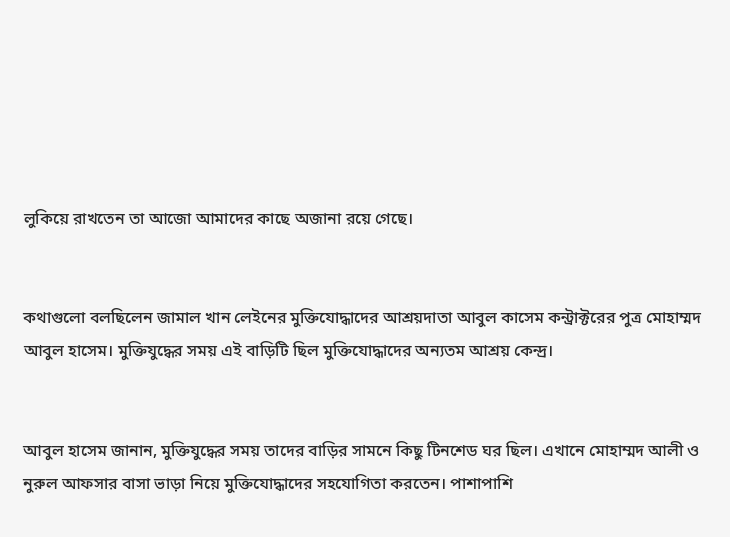লুকিয়ে রাখতেন তা আজো আমাদের কাছে অজানা রয়ে গেছে।


কথাগুলো বলছিলেন জামাল খান লেইনের মুক্তিযোদ্ধাদের আশ্রয়দাতা আবুল কাসেম কন্ট্রাক্টরের পুত্র মোহাম্মদ আবুল হাসেম। মুক্তিযুদ্ধের সময় এই বাড়িটি ছিল মুক্তিযোদ্ধাদের অন্যতম আশ্রয় কেন্দ্র।


আবুল হাসেম জানান, মুক্তিযুদ্ধের সময় তাদের বাড়ির সামনে কিছু টিনশেড ঘর ছিল। এখানে মোহাম্মদ আলী ও নুরুল আফসার বাসা ভাড়া নিয়ে মুক্তিযোদ্ধাদের সহযোগিতা করতেন। পাশাপাশি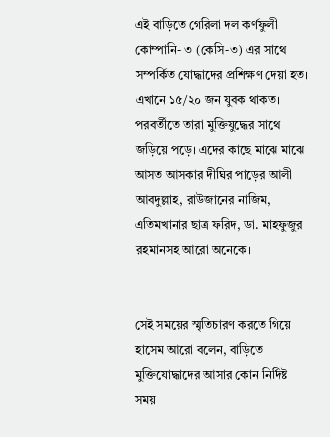এই বাড়িতে গেরিলা দল কর্ণফুলী কোম্পানি- ৩ (কেসি-৩) এর সাথে সম্পর্কিত যোদ্ধাদের প্রশিক্ষণ দেয়া হত। এখানে ১৫/২০ জন যুবক থাকত। পরবর্তীতে তারা মুক্তিযুদ্ধের সাথে জড়িয়ে পড়ে। এদের কাছে মাঝে মাঝে আসত আসকার দীঘির পাড়ের আলী আবদুল্লাহ, রাউজানের নাজিম, এতিমখানার ছাত্র ফরিদ, ডা. মাহফুজুর রহমানসহ আরো অনেকে।


সেই সময়ের স্মৃতিচারণ করতে গিয়ে হাসেম আরো বলেন, বাড়িতে মুক্তিযোদ্ধাদের আসার কোন নির্দিষ্ট সময়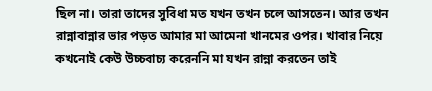ছিল না। তারা তাদের সুবিধা মত যখন তখন চলে আসতেন। আর তখন রান্নাবান্নার ভার পড়ত আমার মা আমেনা খানমের ওপর। খাবার নিয়ে কখনোই কেউ উচ্চবাচ্য করেননি মা যখন রান্না করতেন তাই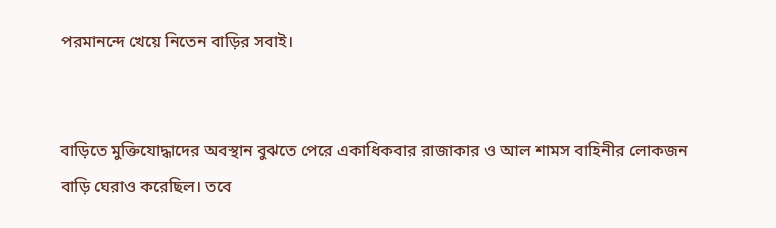পরমানন্দে খেয়ে নিতেন বাড়ির সবাই।


বাড়িতে মুক্তিযোদ্ধাদের অবস্থান বুঝতে পেরে একাধিকবার রাজাকার ও আল শামস বাহিনীর লোকজন বাড়ি ঘেরাও করেছিল। তবে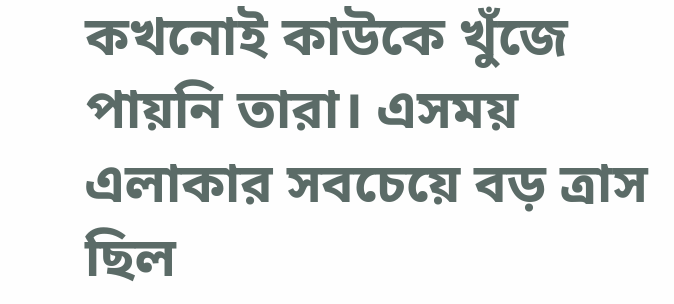কখনোই কাউকে খুঁজে পায়নি তারা। এসময় এলাকার সবচেয়ে বড় ত্রাস ছিল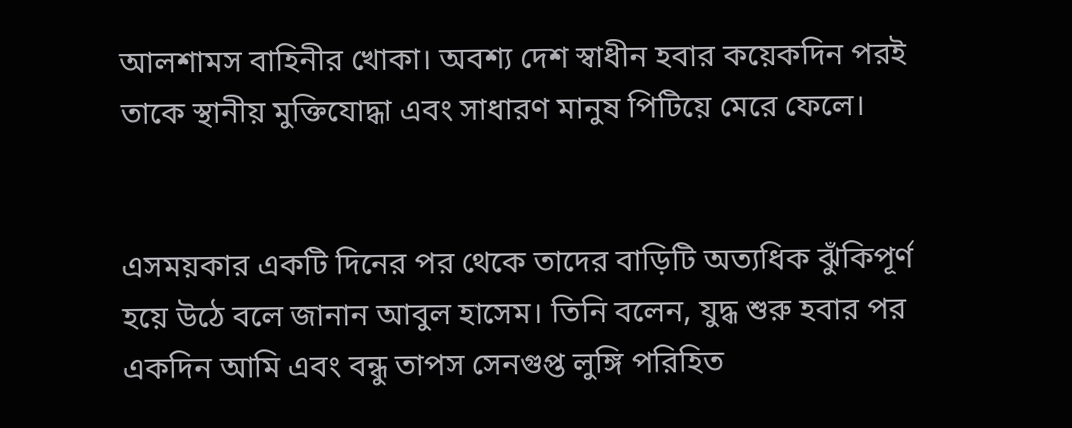আলশামস বাহিনীর খোকা। অবশ্য দেশ স্বাধীন হবার কয়েকদিন পরই তাকে স্থানীয় মুক্তিযোদ্ধা এবং সাধারণ মানুষ পিটিয়ে মেরে ফেলে।


এসময়কার একটি দিনের পর থেকে তাদের বাড়িটি অত্যধিক ঝুঁকিপূর্ণ হয়ে উঠে বলে জানান আবুল হাসেম। তিনি বলেন, যুদ্ধ শুরু হবার পর একদিন আমি এবং বন্ধু তাপস সেনগুপ্ত লুঙ্গি পরিহিত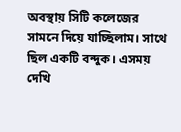অবস্থায় সিটি কলেজের সামনে দিয়ে যাচ্ছিলাম। সাথে ছিল একটি বন্দুক। এসময় দেখি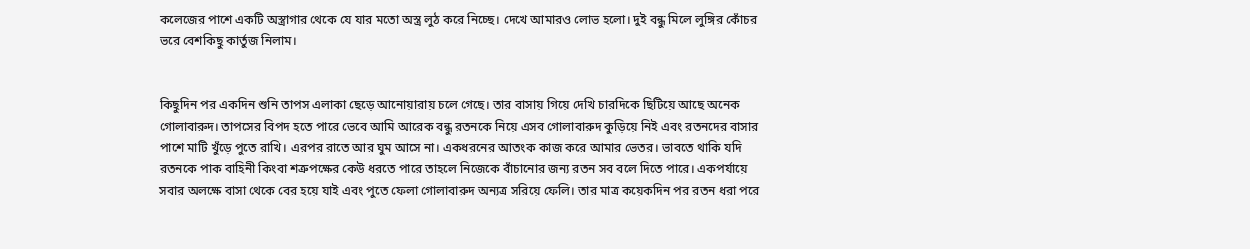কলেজের পাশে একটি অস্ত্রাগার থেকে যে যার মতো অস্ত্র লুঠ করে নিচ্ছে। দেখে আমারও লোভ হলো। দুই বন্ধু মিলে লুঙ্গির কোঁচর ভরে বেশকিছু কার্তুজ নিলাম।


কিছুদিন পর একদিন শুনি তাপস এলাকা ছেড়ে আনোয়ারায় চলে গেছে। তার বাসায় গিয়ে দেখি চারদিকে ছিটিয়ে আছে অনেক গোলাবারুদ। তাপসের বিপদ হতে পারে ভেবে আমি আরেক বন্ধু রতনকে নিয়ে এসব গোলাবারুদ কুড়িয়ে নিই এবং রতনদের বাসার পাশে মাটি খুঁড়ে পুতে রাখি। এরপর রাতে আর ঘুম আসে না। একধরনের আতংক কাজ করে আমার ভেতর। ভাবতে থাকি যদি রতনকে পাক বাহিনী কিংবা শত্রুপক্ষের কেউ ধরতে পারে তাহলে নিজেকে বাঁচানোর জন্য রতন সব বলে দিতে পারে। একপর্যায়ে সবার অলক্ষে বাসা থেকে বের হয়ে যাই এবং পুতে ফেলা গোলাবারুদ অন্যত্র সরিয়ে ফেলি। তার মাত্র কয়েকদিন পর রতন ধরা পরে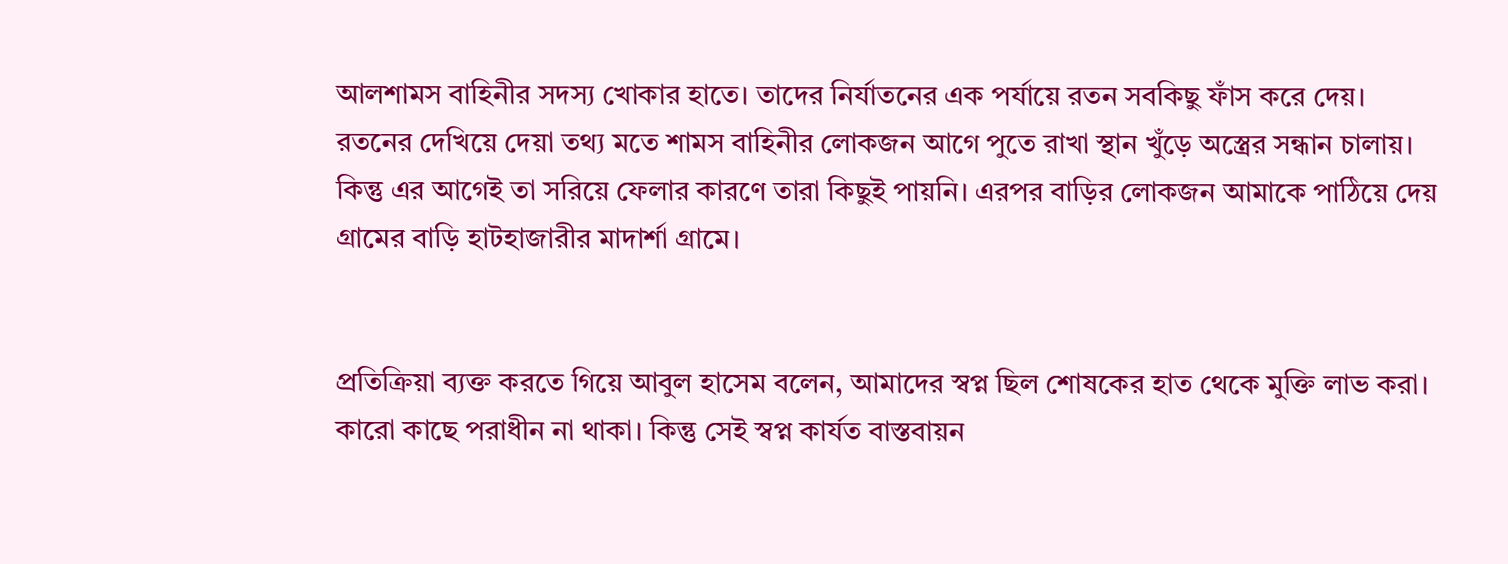আলশামস বাহিনীর সদস্য খোকার হাতে। তাদের নির্যাতনের এক পর্যায়ে রতন সবকিছু ফাঁস করে দেয়। রতনের দেখিয়ে দেয়া তথ্য মতে শামস বাহিনীর লোকজন আগে পুতে রাখা স্থান খুঁড়ে অস্ত্রের সন্ধান চালায়। কিন্তু এর আগেই তা সরিয়ে ফেলার কারণে তারা কিছুই পায়নি। এরপর বাড়ির লোকজন আমাকে পাঠিয়ে দেয় গ্রামের বাড়ি হাটহাজারীর মাদার্শা গ্রামে।


প্রতিক্রিয়া ব্যক্ত করতে গিয়ে আবুল হাসেম বলেন, আমাদের স্বপ্ন ছিল শোষকের হাত থেকে মুক্তি লাভ করা। কারো কাছে পরাধীন না থাকা। কিন্তু সেই স্বপ্ন কার্যত বাস্তবায়ন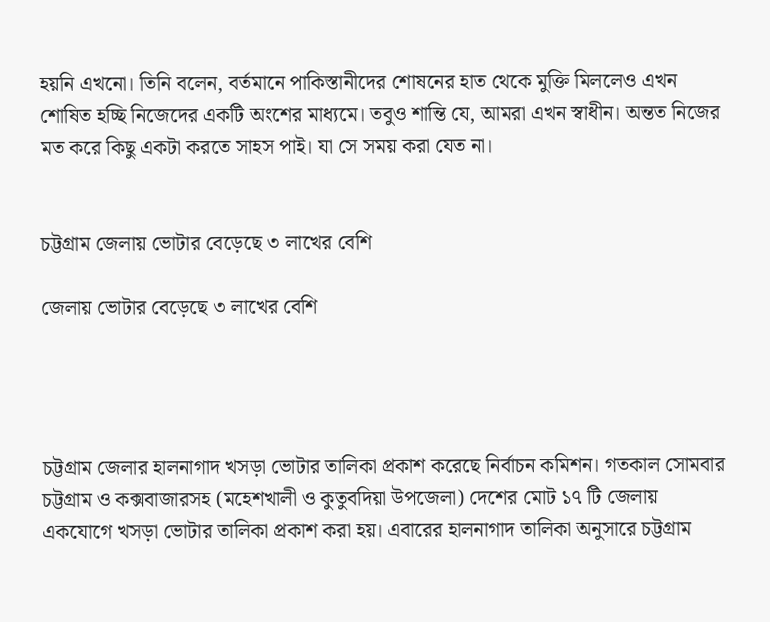হয়নি এখনো। তিনি বলেন, বর্তমানে পাকিস্তানীদের শোষনের হাত থেকে মুক্তি মিললেও এখন শোষিত হচ্ছি নিজেদের একটি অংশের মাধ্যমে। তবুও শান্তি যে, আমরা এখন স্বাধীন। অন্তত নিজের মত করে কিছু একটা করতে সাহস পাই। যা সে সময় করা যেত না।


চট্টগ্রাম জেলায় ভোটার বেড়েছে ৩ লাখের বেশি

জেলায় ভোটার বেড়েছে ৩ লাখের বেশি




চট্টগ্রাম জেলার হালনাগাদ খসড়া ভোটার তালিকা প্রকাশ করেছে নির্বাচন কমিশন। গতকাল সোমবার চট্টগ্রাম ও কক্সবাজারসহ (মহেশখালী ও কুতুবদিয়া উপজেলা) দেশের মোট ১৭ টি জেলায় একযোগে খসড়া ভোটার তালিকা প্রকাশ করা হয়। এবারের হালনাগাদ তালিকা অনুসারে চট্টগ্রাম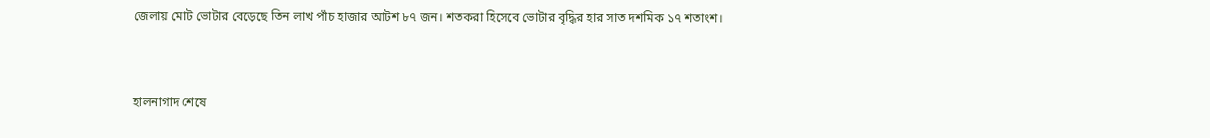জেলায় মোট ভোটার বেড়েছে তিন লাখ পাঁচ হাজার আটশ ৮৭ জন। শতকরা হিসেবে ভোটার বৃদ্ধির হার সাত দশমিক ১৭ শতাংশ।


হালনাগাদ শেষে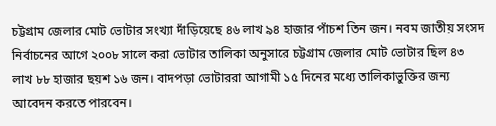চট্টগ্রাম জেলার মোট ভোটার সংখ্যা দাঁড়িয়েছে ৪৬ লাখ ৯৪ হাজার পাঁচশ তিন জন। নবম জাতীয় সংসদ নির্বাচনের আগে ২০০৮ সালে করা ভোটার তালিকা অনুসারে চট্টগ্রাম জেলার মোট ভোটার ছিল ৪৩ লাখ ৮৮ হাজার ছয়শ ১৬ জন। বাদপড়া ভোটাররা আগামী ১৫ দিনের মধ্যে তালিকাভুক্তির জন্য আবেদন করতে পারবেন।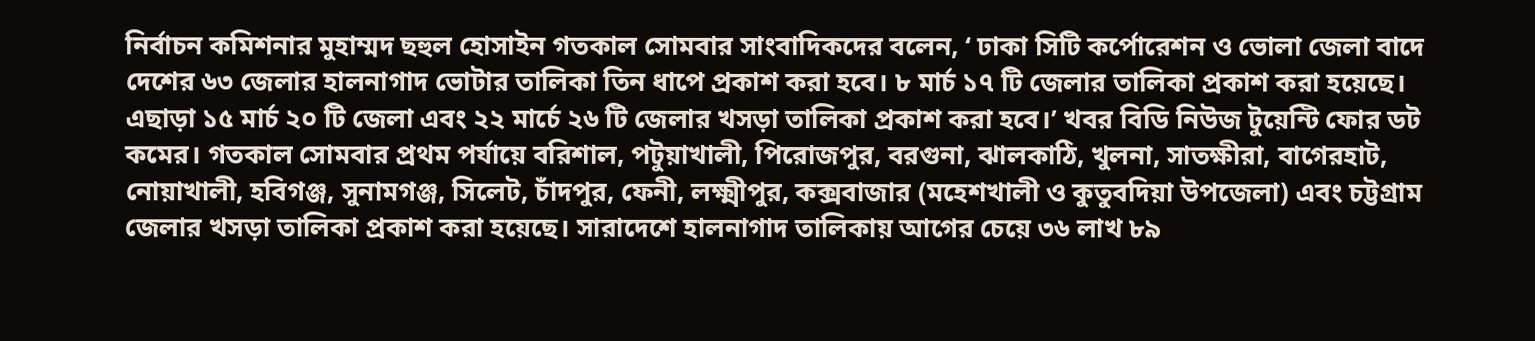নির্বাচন কমিশনার মুহাম্মদ ছহুল হোসাইন গতকাল সোমবার সাংবাদিকদের বলেন, ‘ ঢাকা সিটি কর্পোরেশন ও ভোলা জেলা বাদে দেশের ৬৩ জেলার হালনাগাদ ভোটার তালিকা তিন ধাপে প্রকাশ করা হবে। ৮ মার্চ ১৭ টি জেলার তালিকা প্রকাশ করা হয়েছে। এছাড়া ১৫ মার্চ ২০ টি জেলা এবং ২২ মার্চে ২৬ টি জেলার খসড়া তালিকা প্রকাশ করা হবে।’ খবর বিডি নিউজ টুয়েন্টি ফোর ডট কমের। গতকাল সোমবার প্রথম পর্যায়ে বরিশাল, পটুয়াখালী, পিরোজপুর, বরগুনা, ঝালকাঠি, খুলনা, সাতক্ষীরা, বাগেরহাট, নোয়াখালী, হবিগঞ্জ, সুনামগঞ্জ, সিলেট, চাঁদপুর, ফেনী, লক্ষ্মীপুর, কক্সবাজার (মহেশখালী ও কুতুবদিয়া উপজেলা) এবং চট্টগ্রাম জেলার খসড়া তালিকা প্রকাশ করা হয়েছে। সারাদেশে হালনাগাদ তালিকায় আগের চেয়ে ৩৬ লাখ ৮৯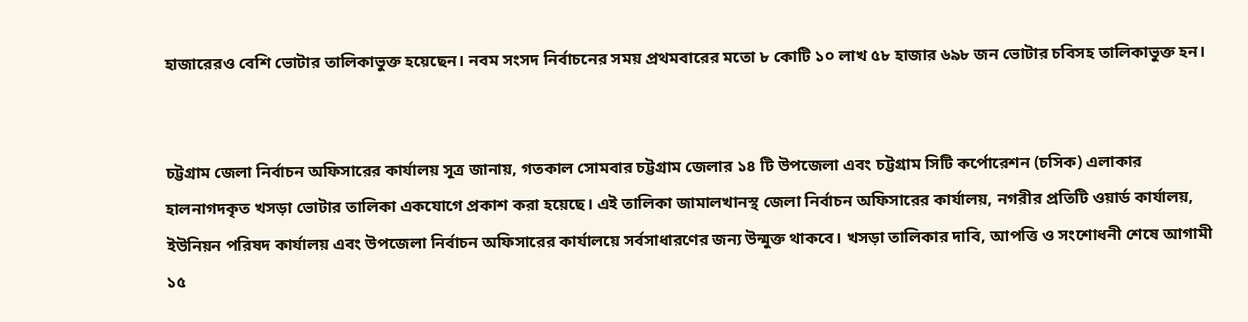হাজারেরও বেশি ভোটার তালিকাভুক্ত হয়েছেন। নবম সংসদ নির্বাচনের সময় প্রথমবারের মতো ৮ কোটি ১০ লাখ ৫৮ হাজার ৬৯৮ জন ভোটার চবিসহ তালিকাভুক্ত হন।


চট্টগ্রাম জেলা নির্বাচন অফিসারের কার্যালয় সূত্র জানায়, গতকাল সোমবার চট্টগ্রাম জেলার ১৪ টি উপজেলা এবং চট্টগ্রাম সিটি কর্পোরেশন (চসিক) এলাকার হালনাগদকৃত খসড়া ভোটার তালিকা একযোগে প্রকাশ করা হয়েছে। এই তালিকা জামালখানস্থ জেলা নির্বাচন অফিসারের কার্যালয়, নগরীর প্রতিটি ওয়ার্ড কার্যালয়, ইউনিয়ন পরিষদ কার্যালয় এবং উপজেলা নির্বাচন অফিসারের কার্যালয়ে সর্বসাধারণের জন্য উন্মুক্ত থাকবে। খসড়া তালিকার দাবি, আপত্তি ও সংশোধনী শেষে আগামী ১৫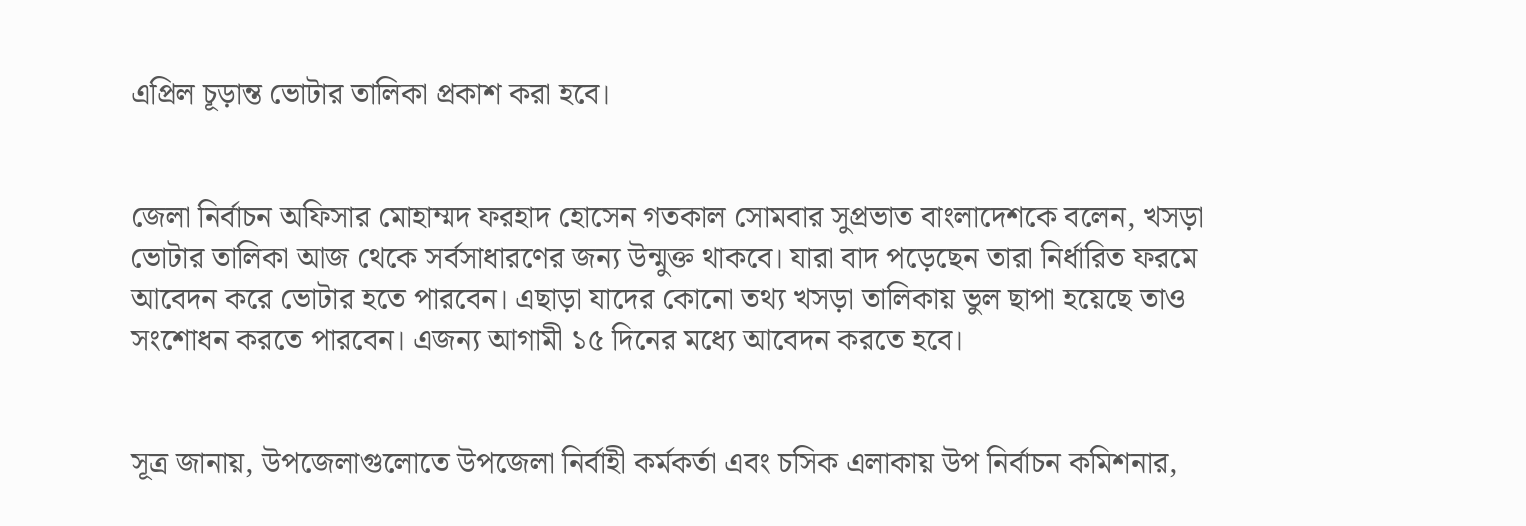এপ্রিল চূড়ান্ত ভোটার তালিকা প্রকাশ করা হবে।


জেলা নির্বাচন অফিসার মোহাম্মদ ফরহাদ হোসেন গতকাল সোমবার সুপ্রভাত বাংলাদেশকে বলেন, খসড়া ভোটার তালিকা আজ থেকে সর্বসাধারণের জন্য উন্মুক্ত থাকবে। যারা বাদ পড়েছেন তারা নির্ধারিত ফরমে আবেদন করে ভোটার হতে পারবেন। এছাড়া যাদের কোনো তথ্য খসড়া তালিকায় ভুল ছাপা হয়েছে তাও সংশোধন করতে পারবেন। এজন্য আগামী ১৫ দিনের মধ্যে আবেদন করতে হবে।


সূত্র জানায়, উপজেলাগুলোতে উপজেলা নির্বাহী কর্মকর্তা এবং চসিক এলাকায় উপ নির্বাচন কমিশনার,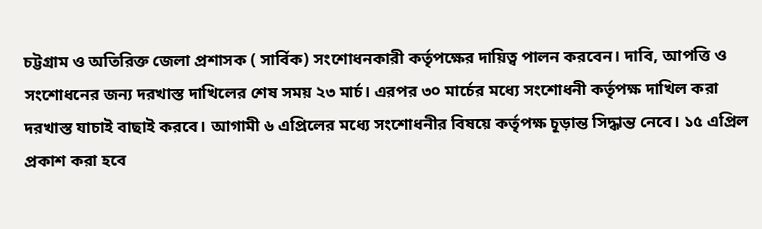চট্টগ্রাম ও অতিরিক্ত জেলা প্রশাসক ( সার্বিক) সংশোধনকারী কর্তৃপক্ষের দায়িত্ব পালন করবেন। দাবি, আপত্তি ও সংশোধনের জন্য দরখাস্ত দাখিলের শেষ সময় ২৩ মার্চ। এরপর ৩০ মার্চের মধ্যে সংশোধনী কর্তৃপক্ষ দাখিল করা দরখাস্ত যাচাই বাছাই করবে। আগামী ৬ এপ্রিলের মধ্যে সংশোধনীর বিষয়ে কর্তৃপক্ষ চূড়ান্ত সিদ্ধান্ত নেবে। ১৫ এপ্রিল প্রকাশ করা হবে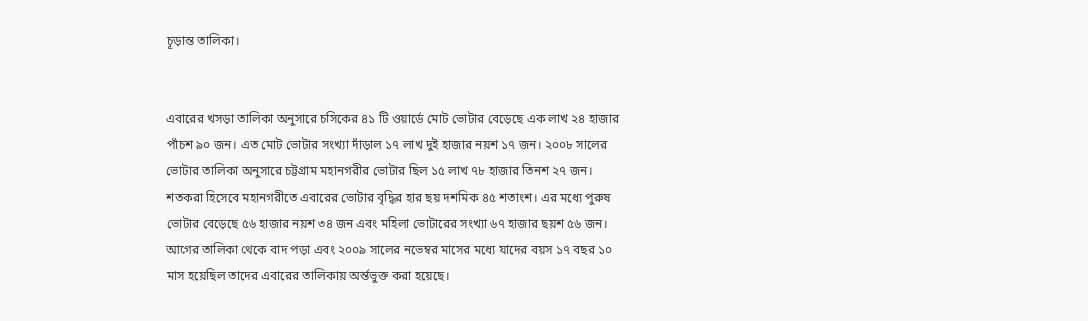চূড়ান্ত তালিকা।


এবারের খসড়া তালিকা অনুসারে চসিকের ৪১ টি ওয়ার্ডে মোট ভোটার বেড়েছে এক লাখ ২৪ হাজার পাঁচশ ৯০ জন। এত মোট ভোটার সংখ্যা দাঁড়াল ১৭ লাখ দুই হাজার নয়শ ১৭ জন। ২০০৮ সালের ভোটার তালিকা অনুসারে চট্টগ্রাম মহানগরীর ভোটার ছিল ১৫ লাখ ৭৮ হাজার তিনশ ২৭ জন। শতকরা হিসেবে মহানগরীতে এবারের ভোটার বৃদ্ধির হার ছয় দশমিক ৪৫ শতাংশ। এর মধ্যে পুরুষ ভোটার বেড়েছে ৫৬ হাজার নয়শ ৩৪ জন এবং মহিলা ভোটারের সংখ্যা ৬৭ হাজার ছয়শ ৫৬ জন। আগের তালিকা থেকে বাদ পড়া এবং ২০০৯ সালের নভেম্বর মাসের মধ্যে যাদের বয়স ১৭ বছর ১০ মাস হয়েছিল তাদের এবারের তালিকায় অর্ন্তভুক্ত করা হয়েছে।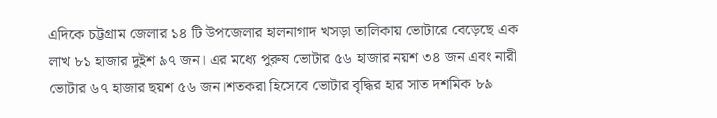এদিকে চট্টগ্রাম জেলার ১৪ টি উপজেলার হালনাগাদ খসড়া তালিকায় ভোটারে বেড়েছে এক লাখ ৮১ হাজার দুইশ ৯৭ জন। এর মধ্যে পুরুষ ভোটার ৫৬ হাজার নয়শ ৩৪ জন এবং নারী ভোটার ৬৭ হাজার ছয়শ ৫৬ জন।শতকরা হিসেবে ভোটার বৃদ্ধির হার সাত দশমিক ৮৯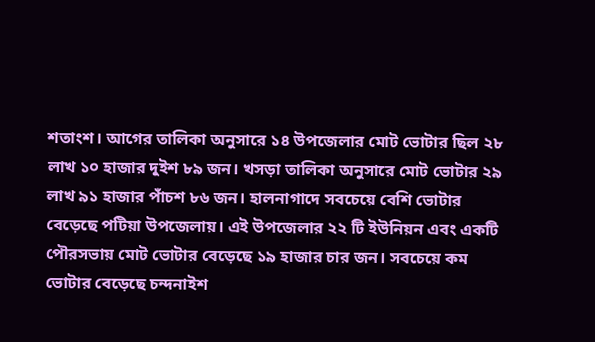শতাংশ। আগের তালিকা অনুসারে ১৪ উপজেলার মোট ভোটার ছিল ২৮ লাখ ১০ হাজার দুইশ ৮৯ জন। খসড়া তালিকা অনুসারে মোট ভোটার ২৯ লাখ ৯১ হাজার পাঁচশ ৮৬ জন। হালনাগাদে সবচেয়ে বেশি ভোটার বেড়েছে পটিয়া উপজেলায়। এই উপজেলার ২২ টি ইউনিয়ন এবং একটি পৌরসভায় মোট ভোটার বেড়েছে ১৯ হাজার চার জন। সবচেয়ে কম ভোটার বেড়েছে চন্দনাইশ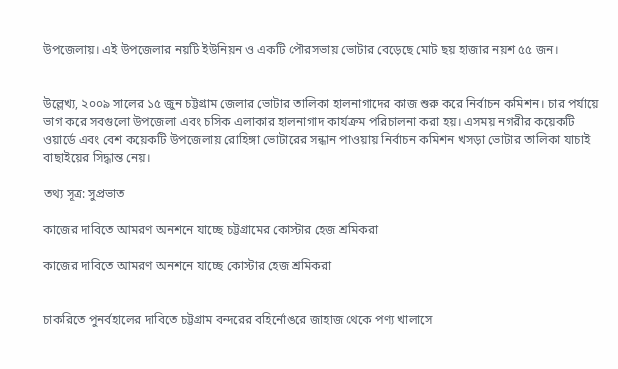উপজেলায়। এই উপজেলার নয়টি ইউনিয়ন ও একটি পৌরসভায় ভোটার বেড়েছে মোট ছয় হাজার নয়শ ৫৫ জন।


উল্লেখ্য, ২০০৯ সালের ১৫ জুন চট্টগ্রাম জেলার ভোটার তালিকা হালনাগাদের কাজ শুরু করে নির্বাচন কমিশন। চার পর্যায়ে ভাগ করে সবগুলো উপজেলা এবং চসিক এলাকার হালনাগাদ কার্যক্রম পরিচালনা করা হয়। এসময় নগরীর কয়েকটি ওয়ার্ডে এবং বেশ কয়েকটি উপজেলায় রোহিঙ্গা ভোটারের সন্ধান পাওয়ায় নির্বাচন কমিশন খসড়া ভোটার তালিকা যাচাই বাছাইয়ের সিদ্ধান্ত নেয়।

তথ্য সূত্র: সুপ্রভাত

কাজের দাবিতে আমরণ অনশনে যাচ্ছে চট্টগ্রামের কোস্টার হেজ শ্রমিকরা

কাজের দাবিতে আমরণ অনশনে যাচ্ছে কোস্টার হেজ শ্রমিকরা


চাকরিতে পুনর্বহালের দাবিতে চট্টগ্রাম বন্দরের বহির্নোঙরে জাহাজ থেকে পণ্য খালাসে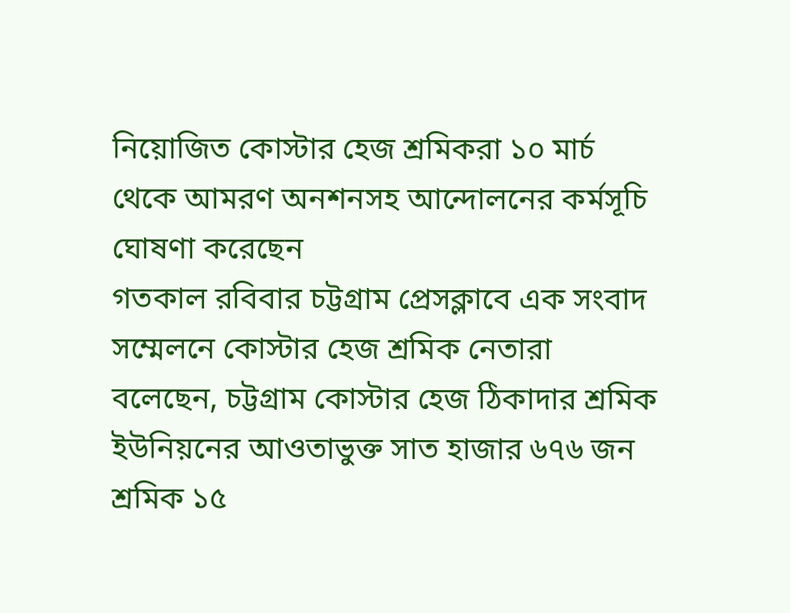নিয়োজিত কোস্টার হেজ শ্রমিকরা ১০ মার্চ থেকে আমরণ অনশনসহ আন্দোলনের কর্মসূচি ঘোষণা করেছেন
গতকাল রবিবার চট্টগ্রাম প্রেসক্লাবে এক সংবাদ সম্মেলনে কোস্টার হেজ শ্রমিক নেতারা বলেছেন, চট্টগ্রাম কোস্টার হেজ ঠিকাদার শ্রমিক ইউনিয়নের আওতাভুক্ত সাত হাজার ৬৭৬ জন শ্রমিক ১৫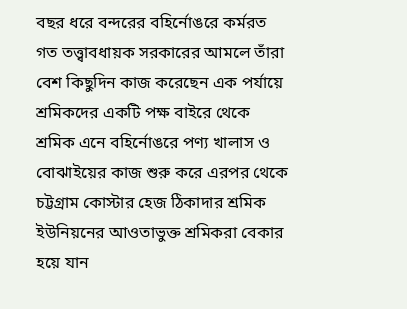বছর ধরে বন্দরের বহির্নোঙরে কর্মরত গত তত্ত্বাবধায়ক সরকারের আমলে তাঁরা বেশ কিছুদিন কাজ করেছেন এক পর্যায়ে শ্রমিকদের একটি পক্ষ বাইরে থেকে শ্রমিক এনে বহির্নোঙরে পণ্য খালাস ও বোঝাইয়ের কাজ শুরু করে এরপর থেকে চট্টগ্রাম কোস্টার হেজ ঠিকাদার শ্রমিক ইউনিয়নের আওতাভুক্ত শ্রমিকরা বেকার হয়ে যান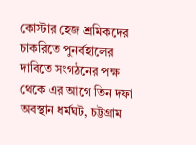কোস্টার হেজ শ্রমিকদের চাকরিতে পুনর্বহালের দাবিতে সংগঠনের পক্ষ থেকে এর আগে তিন দফা অবস্থান ধর্মঘট, চট্টগ্রাম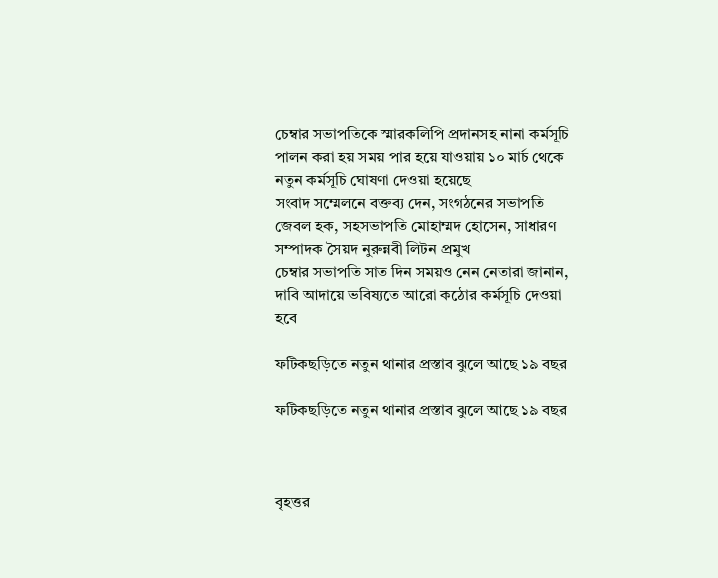চেম্বার সভাপতিকে স্মারকলিপি প্রদানসহ নানা কর্মসূচি পালন করা হয় সময় পার হয়ে যাওয়ায় ১০ মার্চ থেকে নতুন কর্মসূচি ঘোষণা দেওয়া হয়েছে
সংবাদ সম্মেলনে বক্তব্য দেন, সংগঠনের সভাপতি জেবল হক, সহসভাপতি মোহাম্মদ হোসেন, সাধারণ সম্পাদক সৈয়দ নুরুন্নবী লিটন প্রমুখ
চেম্বার সভাপতি সাত দিন সময়ও নেন নেতারা জানান, দাবি আদায়ে ভবিষ্যতে আরো কঠোর কর্মসূচি দেওয়া হবে

ফটিকছড়িতে নতুন থানার প্রস্তাব ঝুলে আছে ১৯ বছর

ফটিকছড়িতে নতুন থানার প্রস্তাব ঝুলে আছে ১৯ বছর



বৃহত্তর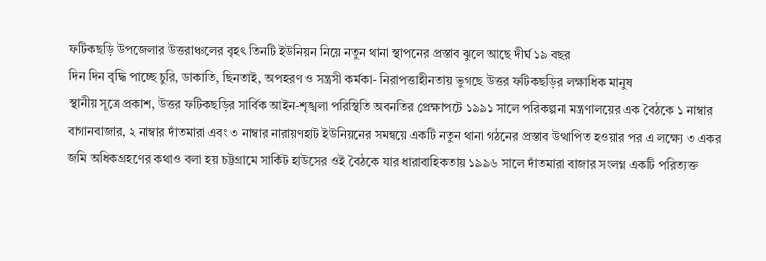ফটিকছড়ি উপজেলার উত্তরাঞ্চলের বৃহৎ তিনটি ইউনিয়ন নিয়ে নতুন থানা স্থাপনের প্রস্তাব ঝুলে আছে দীর্ঘ ১৯ বছর
দিন দিন বৃদ্ধি পাচ্ছে চুরি, ডাকাতি, ছিনতাই, অপহরণ ও সন্ত্রসী কর্মকা- নিরাপত্তাহীনতায় ভুগছে উত্তর ফটিকছড়ির লক্ষাধিক মানুষ
স্থানীয় সূত্রে প্রকাশ, উত্তর ফটিকছড়ির সার্বিক আইন-শৃঙ্খলা পরিস্থিতি অবনতির প্রেক্ষাপটে ১৯৯১ সালে পরিকল্পনা মন্ত্রণালয়ের এক বৈঠকে ১ নাম্বার বাগানবাজার, ২ নাম্বার দাঁতমারা এবং ৩ নাম্বার নারায়ণহাট ইউনিয়নের সমন্বয়ে একটি নতুন থানা গঠনের প্রস্তাব উত্থাপিত হওয়ার পর এ লক্ষ্যে ৩ একর জমি অধিকগ্রহণের কথাও বলা হয় চট্টগ্রামে সার্কিট হাউসের ওই বৈঠকে যার ধারাবাহিকতায় ১৯৯৬ সালে দাঁতমারা বাজার সংলগ্ন একটি পরিত্যক্ত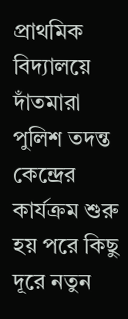প্রাথমিক বিদ্যালয়ে দাঁতমারা পুলিশ তদন্ত কেন্দ্রের কার্যক্রম শুরু হয় পরে কিছু দূরে নতুন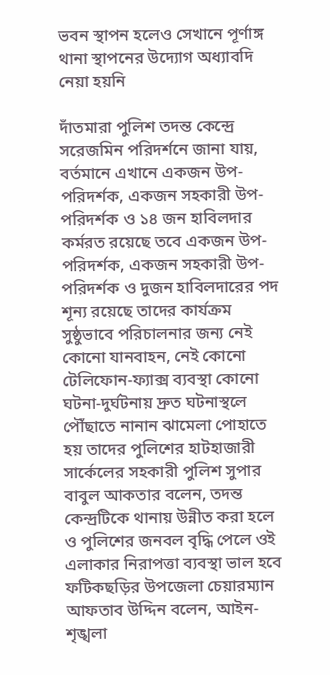ভবন স্থাপন হলেও সেখানে পূর্ণাঙ্গ থানা স্থাপনের উদ্যোগ অধ্যাবদি নেয়া হয়নি

দাঁতমারা পুলিশ তদন্ত কেন্দ্রে সরেজমিন পরিদর্শনে জানা যায়, বর্তমানে এখানে একজন উপ-পরিদর্শক, একজন সহকারী উপ-পরিদর্শক ও ১৪ জন হাবিলদার কর্মরত রয়েছে তবে একজন উপ-পরিদর্শক, একজন সহকারী উপ-পরিদর্শক ও দুজন হাবিলদারের পদ শূন্য রয়েছে তাদের কার্যক্রম সুষ্ঠুভাবে পরিচালনার জন্য নেই কোনো যানবাহন, নেই কোনো টেলিফোন-ফ্যাক্স ব্যবস্থা কোনো ঘটনা-দুর্ঘটনায় দ্রুত ঘটনাস্থলে পৌঁছাতে নানান ঝামেলা পোহাতে হয় তাদের পুলিশের হাটহাজারী সার্কেলের সহকারী পুলিশ সুপার বাবুল আকতার বলেন, তদন্ত কেন্দ্রটিকে থানায় উন্নীত করা হলে ও পুলিশের জনবল বৃদ্ধি পেলে ওই এলাকার নিরাপত্তা ব্যবস্থা ভাল হবে
ফটিকছড়ির উপজেলা চেয়ারম্যান আফতাব উদ্দিন বলেন, আইন-শৃঙ্খলা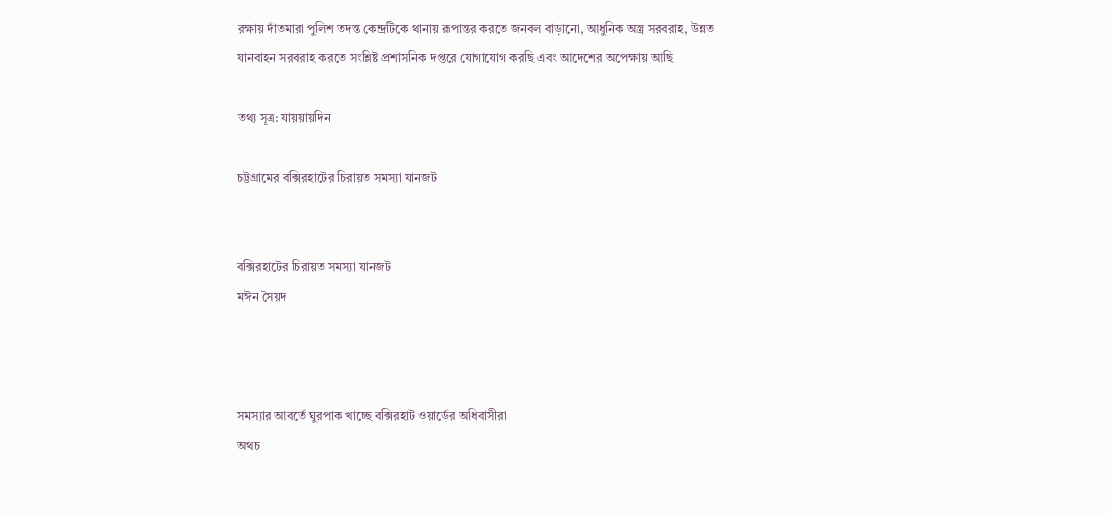রক্ষায় দাঁতমারা পুলিশ তদন্ত কেন্দ্রটিকে থানায় রূপান্তর করতে জনবল বাড়ানো, আধুনিক অস্ত্র সরবরাহ, উন্নত যানবাহন সরবরাহ করতে সংশ্লিষ্ট প্রশাসনিক দপ্তরে যোগাযোগ করছি এবং আদেশের অপেক্ষায় আছি

তথ্য সূত্র: যায়য়ায়দিন

চট্টগ্রামের বক্সিরহাটের চিরায়ত সমস্যা যানজট


বক্সিরহাটের চিরায়ত সমস্যা যানজট
মঈন সৈয়দ



সমস্যার আবর্তে ঘুরপাক খাচ্ছে বক্সিরহাট ওয়ার্ডের অধিবাসীরা
অথচ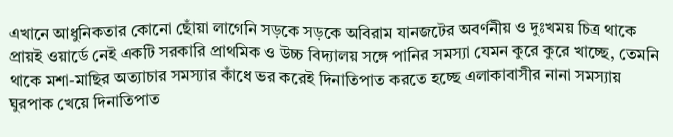এখানে আধুনিকতার কোনো ছোঁয়া লাগেনি সড়কে সড়কে অবিরাম যানজটের অবর্ণনীয় ও দুঃখময় চিত্র থাকে প্রায়ই ওয়ার্ডে নেই একটি সরকারি প্রাথমিক ও উচ্চ বিদ্যালয় সঙ্গে পানির সমস্যা যেমন কুরে কুরে খাচ্ছে, তেমনি থাকে মশা-মাছির অত্যাচার সমস্যার কাঁধে ভর করেই দিনাতিপাত করতে হচ্ছে এলাকাবাসীর নানা সমস্যায় ঘুরপাক খেয়ে দিনাতিপাত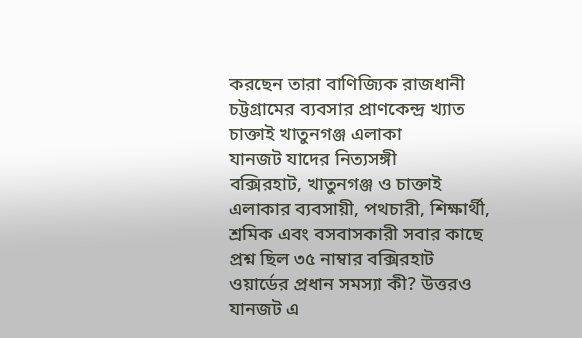করছেন তারা বাণিজ্যিক রাজধানী চট্টগ্রামের ব্যবসার প্রাণকেন্দ্র খ্যাত চাক্তাই খাতুনগঞ্জ এলাকা
যানজট যাদের নিত্যসঙ্গী
বক্সিরহাট, খাতুনগঞ্জ ও চাক্তাই এলাকার ব্যবসায়ী, পথচারী, শিক্ষার্থী, শ্রমিক এবং বসবাসকারী সবার কাছে প্রশ্ন ছিল ৩৫ নাম্বার বক্সিরহাট ওয়ার্ডের প্রধান সমস্যা কী? উত্তরও যানজট এ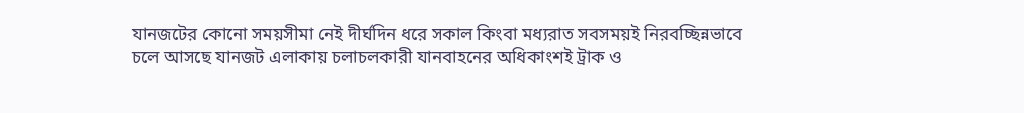যানজটের কোনো সময়সীমা নেই দীর্ঘদিন ধরে সকাল কিংবা মধ্যরাত সবসময়ই নিরবচ্ছিন্নভাবে চলে আসছে যানজট এলাকায় চলাচলকারী যানবাহনের অধিকাংশই ট্রাক ও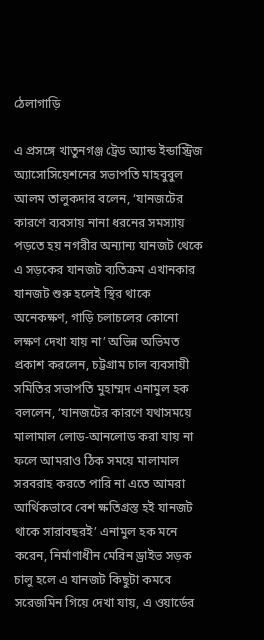ঠেলাগাড়ি

এ প্রসঙ্গে খাতুনগঞ্জ ট্রেড অ্যান্ড ইন্ডাস্ট্রিজ অ্যাসোসিয়েশনের সভাপতি মাহবুবুল আলম তালুকদার বলেন, ‘যানজটের কারণে ব্যবসায় নানা ধরনের সমস্যায় পড়তে হয় নগরীর অন্যান্য যানজট থেকে এ সড়কের যানজট ব্যতিক্রম এখানকার যানজট শুরু হলেই স্থির থাকে অনেকক্ষণ, গাড়ি চলাচলের কোনো লক্ষণ দেখা যায় না’ অভিন্ন অভিমত প্রকাশ করলেন, চট্টগ্রাম চাল ব্যবসায়ী সমিতির সভাপতি মুহাম্মদ এনামুল হক বললেন, ‘যানজটের কারণে যথাসময়ে মালামাল লোড-আনলোড করা যায় না ফলে আমরাও ঠিক সময়ে মালামাল সরবরাহ করতে পারি না এতে আমরা আর্থিকভাবে বেশ ক্ষতিগ্রস্ত হই যানজট থাকে সারাবছরই’ এনামুল হক মনে করেন, নির্মাণাধীন মেরিন ড্রাইভ সড়ক চালু হলে এ যানজট কিছুটা কমবে
সরেজমিন গিয়ে দেখা যায়, এ ওয়ার্ডের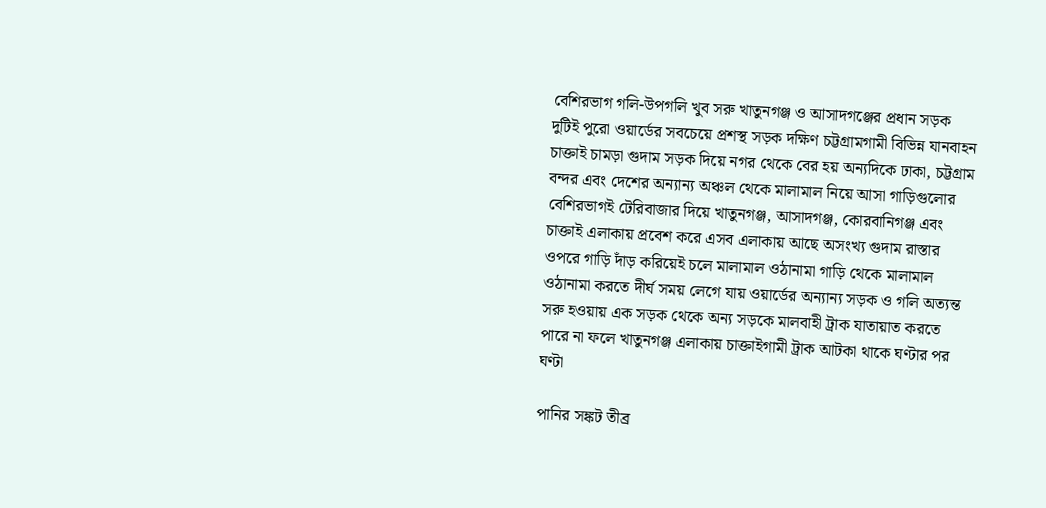বেশিরভাগ গলি-উপগলি খুব সরু খাতুনগঞ্জ ও আসাদগঞ্জের প্রধান সড়ক দুটিই পুরো ওয়ার্ডের সবচেয়ে প্রশস্থ সড়ক দক্ষিণ চট্টগ্রামগামী বিভিন্ন যানবাহন চাক্তাই চামড়া গুদাম সড়ক দিয়ে নগর থেকে বের হয় অন্যদিকে ঢাকা, চট্টগ্রাম বন্দর এবং দেশের অন্যান্য অঞ্চল থেকে মালামাল নিয়ে আসা গাড়িগুলোর বেশিরভাগই টেরিবাজার দিয়ে খাতুনগঞ্জ, আসাদগঞ্জ, কোরবানিগঞ্জ এবং চাক্তাই এলাকায় প্রবেশ করে এসব এলাকায় আছে অসংখ্য গুদাম রাস্তার ওপরে গাড়ি দাঁড় করিয়েই চলে মালামাল ওঠানামা গাড়ি থেকে মালামাল ওঠানামা করতে দীর্ঘ সময় লেগে যায় ওয়ার্ডের অন্যান্য সড়ক ও গলি অত্যন্ত সরু হওয়ায় এক সড়ক থেকে অন্য সড়কে মালবাহী ট্রাক যাতায়াত করতে পারে না ফলে খাতুনগঞ্জ এলাকায় চাক্তাইগামী ট্রাক আটকা থাকে ঘণ্টার পর ঘণ্টা

পানির সঙ্কট তীব্র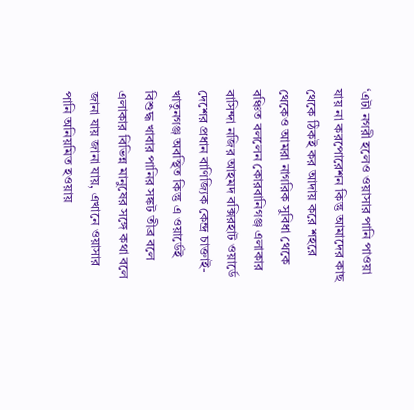‘এটা নগরী হলেও ওয়াসার পানি পাওয়া যায় না করপোরেশন কিন্তু আমাদের কাছ থেকে ঠিকই কর আদায় করে শহরে থেকেও আমরা নাগরিক সুবিধা থেকে বঞ্চিত বললেন কোরবানিগঞ্জ এলাকার বাসিন্দা নজির আহমদ বক্সিরহাট ওয়ার্ডে দেশের প্রধান বাণিজ্যিক কেন্দ্র চাক্তাই-খাতুনগঞ্জ অবস্থিত কিন্তু এ ওয়ার্ডেই বিশুদ্ধ খাবার পানির সঙ্কট তীব্র বলে এলাকার বিভিন্ন মানুষের সঙ্গে কথা বলে জানা যায় জানা যায়, এখানে ওয়াসার পানি অনিয়মিত হওয়ায়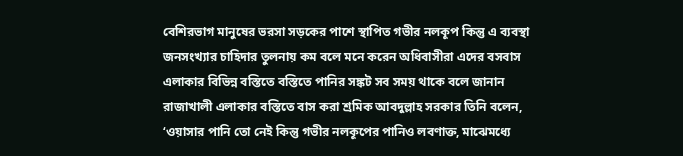বেশিরভাগ মানুষের ভরসা সড়কের পাশে স্থাপিত গভীর নলকূপ কিন্তু এ ব্যবস্থা জনসংখ্যার চাহিদার তুলনায় কম বলে মনে করেন অধিবাসীরা এদের বসবাস এলাকার বিভিন্ন বস্তিতে বস্তিতে পানির সঙ্কট সব সময় থাকে বলে জানান রাজাখালী এলাকার বস্তিতে বাস করা শ্রমিক আবদুল্লাহ সরকার তিনি বলেন, ‘ওয়াসার পানি তো নেই কিন্তু গভীর নলকূপের পানিও লবণাক্ত, মাঝেমধ্যে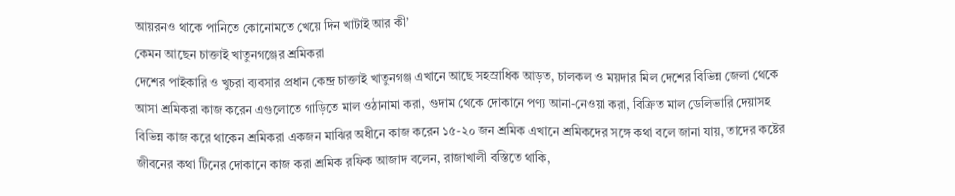আয়রনও থাকে পানিতে কোনোমতে খেয়ে দিন খাটাই আর কী’
কেমন আছেন চাক্তাই খাতুনগঞ্জের শ্রমিকরা
দেশের পাইকারি ও খুচরা ব্যবসার প্রধান কেন্দ্র চাক্তাই খাতুনগঞ্জ এখানে আছে সহস্রাধিক আড়ত, চালকল ও ময়দার মিল দেশের বিভিন্ন জেলা থেকে আসা শ্রমিকরা কাজ করেন এগুলোতে গাড়িতে মাল ওঠানামা করা, গুদাম থেকে দোকানে পণ্য আনা-নেওয়া করা, বিক্রিত মাল ডেলিভারি দেয়াসহ বিভিন্ন কাজ করে থাকেন শ্রমিকরা একজন মাঝির অধীনে কাজ করেন ১৫-২০ জন শ্রমিক এখানে শ্রমিকদের সঙ্গে কথা বলে জানা যায়, তাদের কষ্টের জীবনের কথা টিনের দোকানে কাজ করা শ্রমিক রফিক আজাদ বলেন, রাজাখালী বস্তিতে থাকি,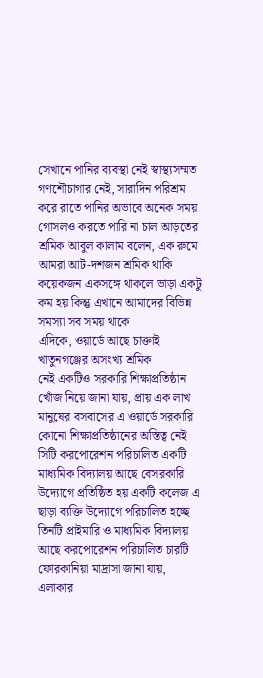সেখানে পানির ব্যবস্থা নেই স্বাস্থ্যসম্মত গণশৌচাগার নেই, সারাদিন পরিশ্রম করে রাতে পানির অভাবে অনেক সময় গোসলও করতে পারি না চাল আড়তের শ্রমিক আবুল কালাম বলেন, এক রুমে আমরা আট-দশজন শ্রমিক থাকি কয়েকজন একসঙ্গে থাকলে ভাড়া একটু কম হয় কিন্তু এখানে আমাদের বিভিন্ন সমস্যা সব সময় থাকে
এদিকে, ওয়ার্ডে আছে চাক্তাই খাতুনগঞ্জের অসংখ্য শ্রমিক
নেই একটিও সরকারি শিক্ষাপ্রতিষ্ঠান
খোঁজ নিয়ে জানা যায়, প্রায় এক লাখ মানুষের বসবাসের এ ওয়ার্ডে সরকারি কোনো শিক্ষাপ্রতিষ্ঠানের অস্তিত্ব নেই সিটি করপোরেশন পরিচালিত একটি মাধ্যমিক বিদ্যালয় আছে বেসরকারি উদ্যোগে প্রতিষ্ঠিত হয় একটি কলেজ এ ছাড়া ব্যক্তি উদ্যোগে পরিচালিত হচ্ছে তিনটি প্রাইমারি ও মাধ্যমিক বিদ্যালয় আছে করপোরেশন পরিচালিত চারটি ফোরকানিয়া মাদ্রাসা জানা যায়, এলাকার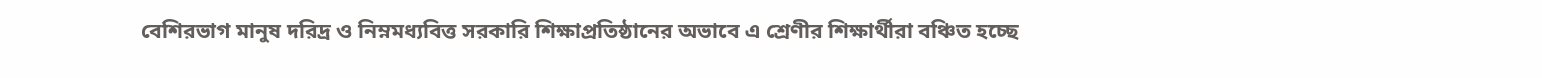বেশিরভাগ মানুষ দরিদ্র ও নিম্নমধ্যবিত্ত সরকারি শিক্ষাপ্রতিষ্ঠানের অভাবে এ শ্রেণীর শিক্ষার্থীরা বঞ্চিত হচ্ছে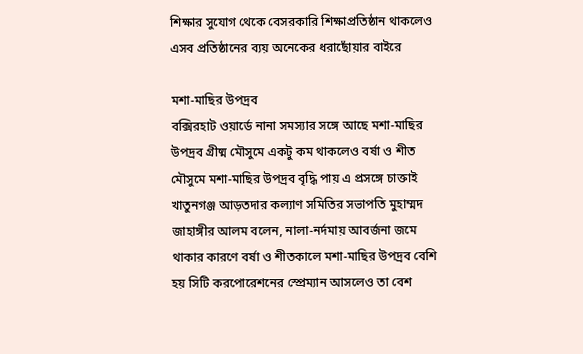শিক্ষার সুযোগ থেকে বেসরকারি শিক্ষাপ্রতিষ্ঠান থাকলেও এসব প্রতিষ্ঠানের ব্যয় অনেকের ধরাছোঁয়ার বাইরে

মশা-মাছির উপদ্রব
বক্সিরহাট ওয়ার্ডে নানা সমস্যার সঙ্গে আছে মশা-মাছির উপদ্রব গ্রীষ্ম মৌসুমে একটু কম থাকলেও বর্ষা ও শীত মৌসুমে মশা-মাছির উপদ্রব বৃদ্ধি পায় এ প্রসঙ্গে চাক্তাই খাতুনগঞ্জ আড়তদার কল্যাণ সমিতির সভাপতি মুহাম্মদ জাহাঙ্গীর আলম বলেন, নালা-নর্দমায় আবর্জনা জমে থাকার কারণে বর্ষা ও শীতকালে মশা-মাছির উপদ্রব বেশি হয় সিটি করপোরেশনের স্প্রেম্যান আসলেও তা বেশ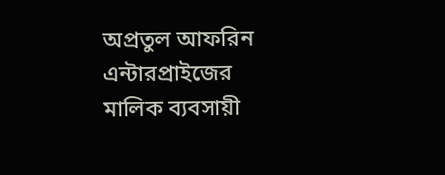অপ্রতুল আফরিন এন্টারপ্রাইজের মালিক ব্যবসায়ী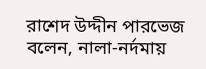রাশেদ উদ্দীন পারভেজ বলেন, নালা-নর্দমায়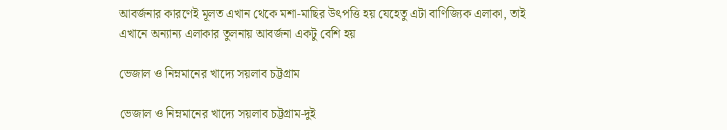আবর্জনার কারণেই মূলত এখান থেকে মশা-মাছির উৎপত্তি হয় যেহেতু এটা বাণিজ্যিক এলাকা, তাই এখানে অন্যান্য এলাকার তুলনায় আবর্জনা একটু বেশি হয়

ভেজাল ও নিম্নমানের খাদ্যে সয়লাব চট্টগ্রাম

ভেজাল ও নিম্নমানের খাদ্যে সয়লাব চট্টগ্রাম-দুই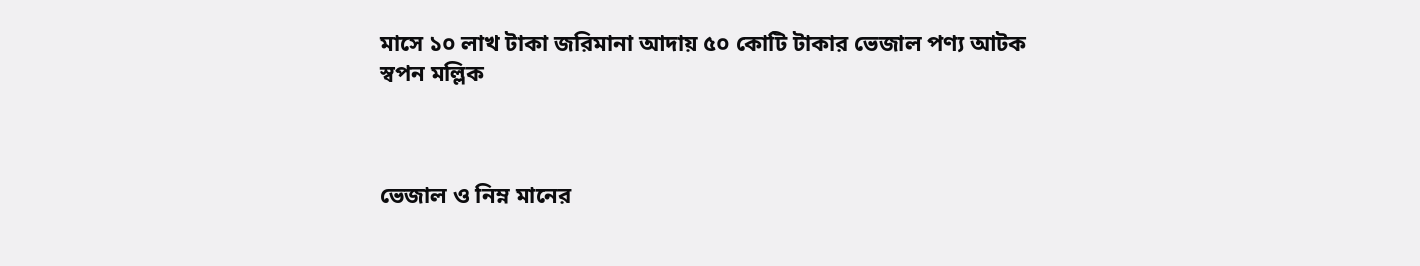মাসে ১০ লাখ টাকা জরিমানা আদায় ৫০ কোটি টাকার ভেজাল পণ্য আটক
স্বপন মল্লিক



ভেজাল ও নিম্ন মানের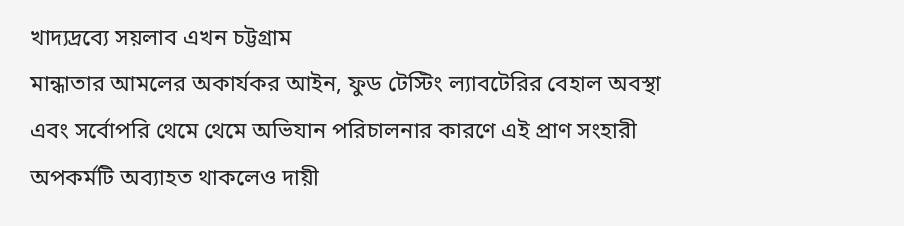খাদ্যদ্রব্যে সয়লাব এখন চট্টগ্রাম
মান্ধাতার আমলের অকার্যকর আইন, ফুড টেস্টিং ল্যাবটেরির বেহাল অবস্থা এবং সর্বোপরি থেমে থেমে অভিযান পরিচালনার কারণে এই প্রাণ সংহারী অপকর্মটি অব্যাহত থাকলেও দায়ী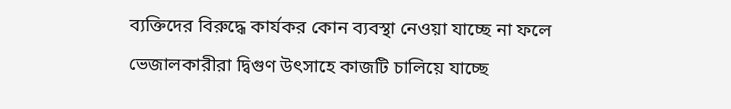ব্যক্তিদের বিরুদ্ধে কার্যকর কোন ব্যবস্থা নেওয়া যাচ্ছে না ফলে ভেজালকারীরা দ্বিগুণ উৎসাহে কাজটি চালিয়ে যাচ্ছে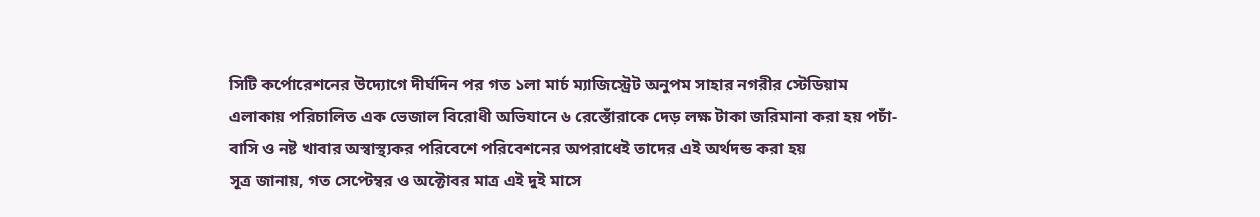সিটি কর্পোরেশনের উদ্যোগে দীর্ঘদিন পর গত ১লা মার্চ ম্যাজিস্ট্রেট অনুপম সাহার নগরীর স্টেডিয়াম এলাকায় পরিচালিত এক ভেজাল বিরোধী অভিযানে ৬ রেস্তোঁরাকে দেড় লক্ষ টাকা জরিমানা করা হয় পচাঁ-বাসি ও নষ্ট খাবার অস্বাস্থ্যকর পরিবেশে পরিবেশনের অপরাধেই তাদের এই অর্থদন্ড করা হয়
সূত্র জানায়, গত সেপ্টেম্বর ও অক্টোবর মাত্র এই দুই মাসে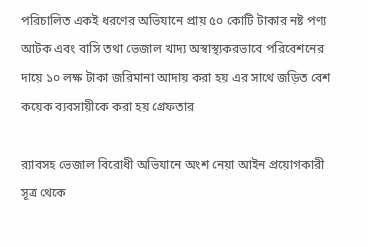পরিচালিত একই ধরণের অভিযানে প্রায় ৫০ কোটি টাকার নষ্ট পণ্য আটক এবং বাসি তথা ভেজাল খাদ্য অস্বাস্থ্যকরভাবে পরিবেশনের দায়ে ১০ লক্ষ টাকা জরিমানা আদায় করা হয় এর সাথে জড়িত বেশ কয়েক ব্যবসায়ীকে করা হয় গ্রেফতার

র‌্যাবসহ ভেজাল বিরোধী অভিযানে অংশ নেয়া আইন প্রয়োগকারী সূত্র থেকে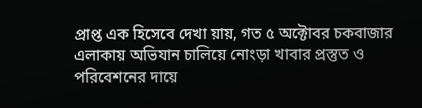প্রাপ্ত এক হিসেবে দেখা য়ায়, গত ৫ অক্টোবর চকবাজার এলাকায় অভিযান চালিয়ে নোংড়া খাবার প্রস্তুত ও পরিবেশনের দায়ে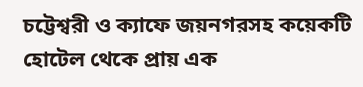চট্টেশ্বরী ও ক্যাফে জয়নগরসহ কয়েকটি হোটেল থেকে প্রায় এক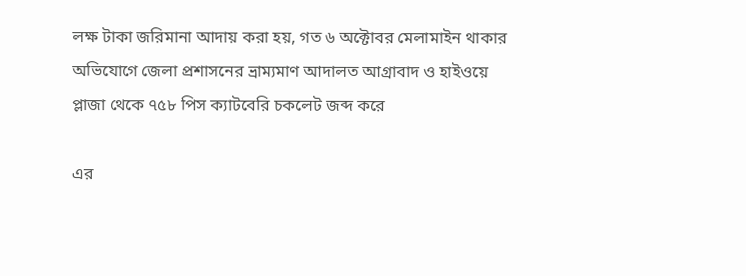লক্ষ টাকা জরিমানা আদায় করা হয়, গত ৬ অক্টোবর মেলামাইন থাকার অভিযোগে জেলা প্রশাসনের ভ্রাম্যমাণ আদালত আগ্রাবাদ ও হাইওয়ে প্লাজা থেকে ৭৫৮ পিস ক্যাটবেরি চকলেট জব্দ করে

এর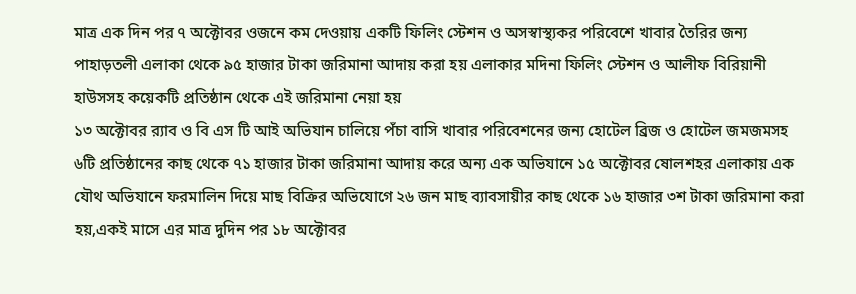মাত্র এক দিন পর ৭ অক্টোবর ওজনে কম দেওয়ায় একটি ফিলিং স্টেশন ও অসস্বাস্থ্যকর পরিবেশে খাবার তৈরির জন্য পাহাড়তলী এলাকা থেকে ৯৫ হাজার টাকা জরিমানা আদায় করা হয় এলাকার মদিনা ফিলিং স্টেশন ও আলীফ বিরিয়ানী হাউসসহ কয়েকটি প্রতিষ্ঠান থেকে এই জরিমানা নেয়া হয়
১৩ অক্টোবর র‌্যাব ও বি এস টি আই অভিযান চালিয়ে পঁচা বাসি খাবার পরিবেশনের জন্য হোটেল ব্রিজ ও হোটেল জমজমসহ ৬টি প্রতিষ্ঠানের কাছ থেকে ৭১ হাজার টাকা জরিমানা আদায় করে অন্য এক অভিযানে ১৫ অক্টোবর ষোলশহর এলাকায় এক যৌথ অভিযানে ফরমালিন দিয়ে মাছ বিক্রির অভিযোগে ২৬ জন মাছ ব্যাবসায়ীর কাছ থেকে ১৬ হাজার ৩শ টাকা জরিমানা করা হয়,একই মাসে এর মাত্র দুদিন পর ১৮ অক্টোবর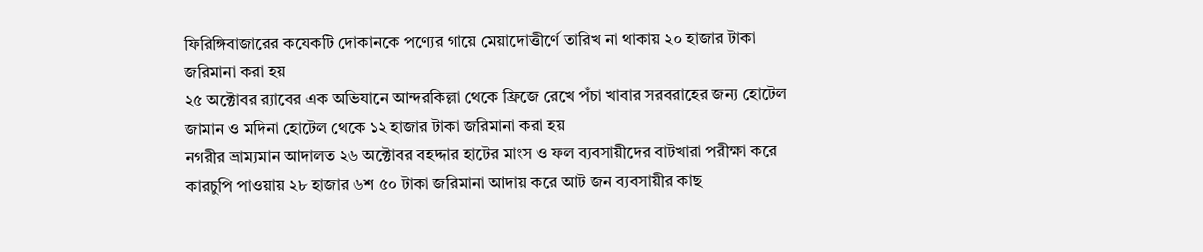ফিরিঙ্গিবাজারের কযেকটি দোকানকে পণ্যের গায়ে মেয়াদোত্তীর্ণে তারিখ না থাকায় ২০ হাজার টাকা জরিমানা করা হয়
২৫ অক্টোবর র‌্যাবের এক অভিযানে আন্দরকিল্লা থেকে ফ্রিজে রেখে পঁচা খাবার সরবরাহের জন্য হোটেল জামান ও মদিনা হোটেল থেকে ১২ হাজার টাকা জরিমানা করা হয়
নগরীর ভ্রাম্যমান আদালত ২৬ অক্টোবর বহদ্দার হাটের মাংস ও ফল ব্যবসায়ীদের বাটখারা পরীক্ষা করে কারচুপি পাওয়ায় ২৮ হাজার ৬শ ৫০ টাকা জরিমানা আদায় করে আট জন ব্যবসায়ীর কাছ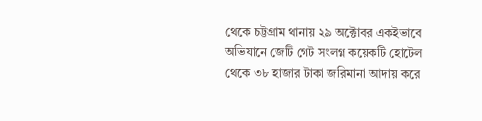থেকে চট্টগ্রাম থানায় ২৯ অক্টোবর একইভাবে অভিযানে জেটি গেট সংলগ্ন কয়েকটি হোটেল থেকে ৩৮ হাজার টাকা জরিমানা আদায় করে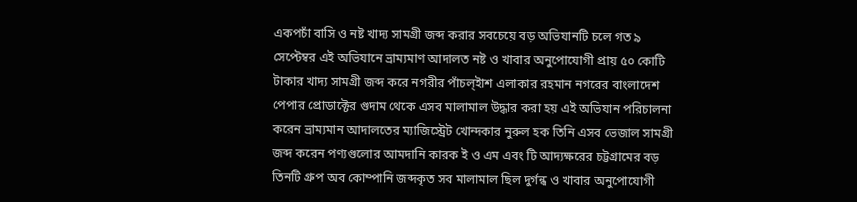একপচাঁ বাসি ও নষ্ট খাদ্য সামগ্রী জব্দ করার সবচেয়ে বড় অভিযানটি চলে গত ৯ সেপ্টেম্বর এই অভিযানে ভ্রাম্যমাণ আদালত নষ্ট ও খাবার অনুপোযোগী প্রায় ৫০ কোটি টাকার খাদ্য সামগ্রী জব্দ করে নগরীর পাঁচল্ইাশ এলাকার রহমান নগরের বাংলাদেশ পেপার প্রোডাক্টের গুদাম থেকে এসব মালামাল উদ্ধার করা হয় এই অভিযান পরিচালনা করেন ভ্রাম্যমান আদালতের ম্যাজিস্ট্রেট খোন্দকার নুরুল হক তিনি এসব ভেজাল সামগ্রী জব্দ করেন পণ্যগুলোর আমদানি কারক ই ও এম এবং টি আদ্যক্ষরের চট্টগ্রামের বড় তিনটি গ্রুপ অব কোম্পানি জব্দকৃত সব মালামাল ছিল দুর্গন্ধ ও খাবার অনুপোযোগী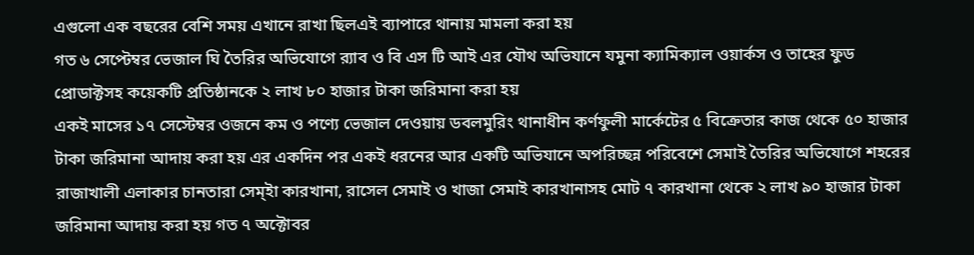এগুলো এক বছরের বেশি সময় এখানে রাখা ছিলএই ব্যাপারে থানায় মামলা করা হয়
গত ৬ সেপ্টেম্বর ভেজাল ঘি তৈরির অভিযোগে র‌্যাব ও বি এস টি আই এর যৌথ অভিযানে যমুনা ক্যামিক্যাল ওয়ার্কস ও তাহের ফুড প্রোডাক্টসহ কয়েকটি প্রতিষ্ঠানকে ২ লাখ ৮০ হাজার টাকা জরিমানা করা হয়
একই মাসের ১৭ সেস্টেম্বর ওজনে কম ও পণ্যে ভেজাল দেওয়ায় ডবলমুরিং থানাধীন কর্ণফুলী মার্কেটের ৫ বিক্রেতার কাজ থেকে ৫০ হাজার টাকা জরিমানা আদায় করা হয় এর একদিন পর একই ধরনের আর একটি অভিযানে অপরিচ্ছন্ন পরিবেশে সেমাই তৈরির অভিযোগে শহরের রাজাখালী এলাকার চানতারা সেম্ইা কারখানা, রাসেল সেমাই ও খাজা সেমাই কারখানাসহ মোট ৭ কারখানা থেকে ২ লাখ ৯০ হাজার টাকা জরিমানা আদায় করা হয় গত ৭ অক্টোবর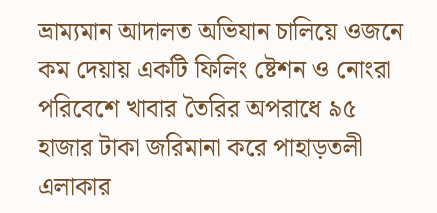ভ্রাম্যমান আদালত অভিযান চালিয়ে ওজনে কম দেয়ায় একটি ফিলিং ষ্টেশন ও নোংরা পরিবেশে খাবার তৈরির অপরাধে ৯৫ হাজার টাকা জরিমানা করে পাহাড়তলী এলাকার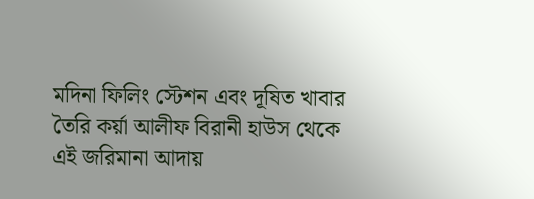মদিনা ফিলিং স্টেশন এবং দূষিত খাবার তৈরি কর্য়া আলীফ বিরানী হাউস থেকে এই জরিমানা আদায়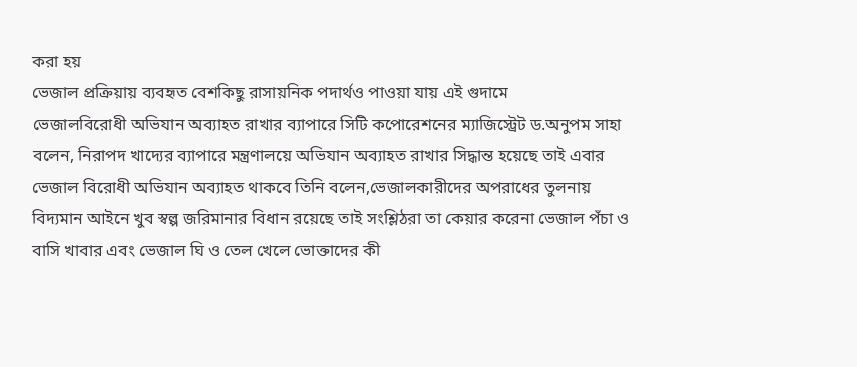করা হয়
ভেজাল প্রক্রিয়ায় ব্যবহৃত বেশকিছু রাসায়নিক পদার্থও পাওয়া যায় এই গুদামে
ভেজালবিরোধী অভিযান অব্যাহত রাখার ব্যাপারে সিটি কপোরেশনের ম্যাজিস্ট্রেট ড.অনুপম সাহা বলেন, নিরাপদ খাদ্যের ব্যাপারে মন্ত্রণালয়ে অভিযান অব্যাহত রাখার সিদ্ধান্ত হয়েছে তাই এবার ভেজাল বিরোধী অভিযান অব্যাহত থাকবে তিনি বলেন,ভেজালকারীদের অপরাধের তুলনায় বিদ্যমান আইনে খুব স্বল্প জরিমানার বিধান রয়েছে তাই সংশ্লিঠরা তা কেয়ার করেনা ভেজাল পঁচা ও বাসি খাবার এবং ভেজাল ঘি ও তেল খেলে ভোক্তাদের কী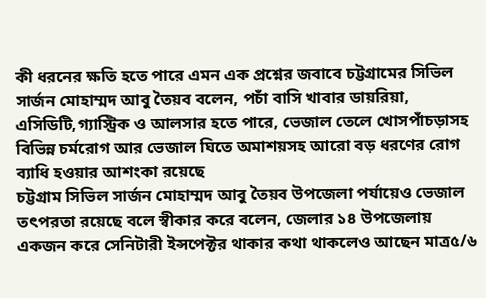কী ধরনের ক্ষতি হতে পারে এমন এক প্রশ্নের জবাবে চট্টগ্রামের সিভিল সার্জন মোহাম্মদ আবু তৈয়ব বলেন, পচাঁ বাসি খাবার ডায়রিয়া, এসিডিটি,গ্যাস্ট্রিক ও আলসার হতে পারে, ভেজাল তেলে খোসপাঁচড়াসহ বিভিন্ন চর্মরোগ আর ভেজাল ঘিতে অমাশয়সহ আরো বড় ধরণের রোগ ব্যাধি হওয়ার আশংকা রয়েছে
চট্টগ্রাম সিভিল সার্জন মোহাম্মদ আবু তৈয়ব উপজেলা পর্যায়েও ভেজাল তৎপরতা রয়েছে বলে স্বীকার করে বলেন, জেলার ১৪ উপজেলায় একজন করে সেনিটারী ইন্সপেক্টর থাকার কথা থাকলেও আছেন মাত্র৫/৬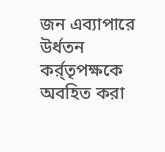জন এব্যাপারে উর্ধতন কর্র্তৃপক্ষকে অবহিত করা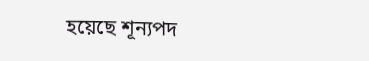হয়েছে শূন্যপদ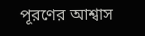পূরণের আশ্বাস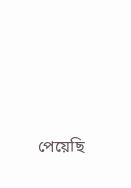পেয়েছি